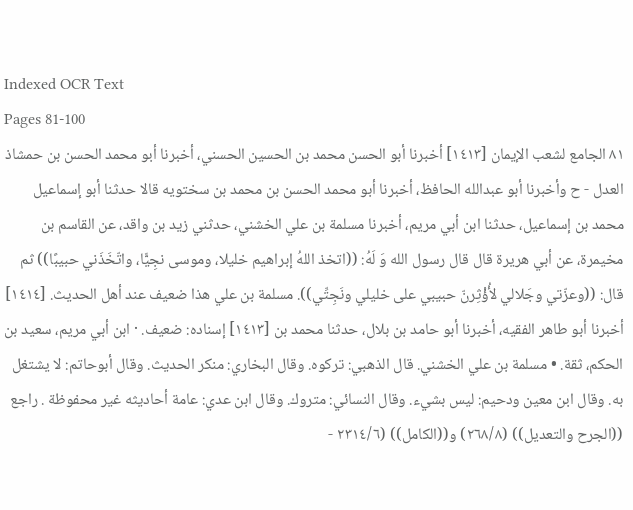Indexed OCR Text
Pages 81-100
٨١ الجامع لشعب الإيمان [١٤١٣] أخبرنا أبو الحسن محمد بن الحسين الحسني، أخبرنا أبو محمد الحسن بن حمشاذ العدل - ح وأخبرنا أبو عبدالله الحافظ، أخبرنا أبو محمد الحسن بن محمد بن سختويه قالا حدثنا أبو إسماعيل محمد بن إسماعيل، حدثنا ابن أبي مريم، أخبرنا مسلمة بن علي الخشني، حدثني زيد بن واقد، عن القاسم بن مخيمرة، عن أبي هريرة قال قال رسول الله وَ لَهُ: ((اتخذ اللهُ إبراهيم خليلا، وموسى نجِيًّا، واتّخَذَني حبيبًا)) ثم قال: ((وعزّتي وجَلالي لأُؤْثِرنّ حبيبي على خليلي ونَجِتِّي)). مسلمة بن علي هذا ضعيف عند أهل الحديث. [١٤١٤] أخبرنا أبو طاهر الفقيه، أخبرنا أبو حامد بن بلال، حدثنا محمد بن [١٤١٣] إسناده: ضعيف. · ابن أبي مريم، سعيد بن الحكم، ثقة. • مسلمة بن علي الخشني. قال الذهبي: تركوه. وقال البخاري: منكر الحديث. وقال أبوحاتم: لا يشتغل به. وقال ابن معين ودحيم: ليس بشيء. وقال النسائي: متروك. وقال ابن عدي: عامة أحاديثه غير محفوظة . راجع ((الجرح والتعديل)) (٢٦٨/٨) و((الكامل)) (٢٣١٤/٦ -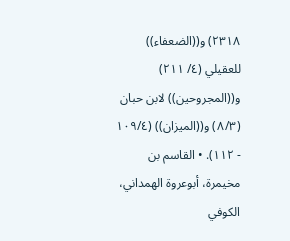٢٣١٨) و((الضعفاء)) للعقيلي (٤/ ٢١١) و((المجروحين)) لابن حبان (٨/٣) و((الميزان)) (١٠٩/٤ - ١١٢). • القاسم بن مخيمرة، أبوعروة الهمداني، الكوفي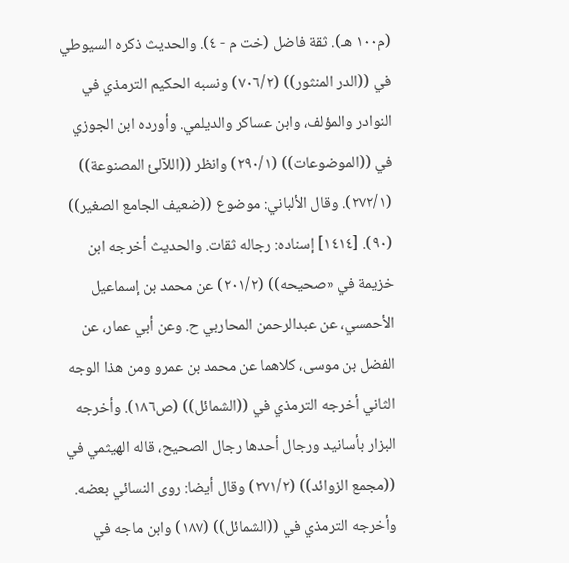(م١٠٠ هـ). ثقة فاضل (خت م - ٤). والحديث ذكره السيوطي في ((الدر المنثور)) (٧٠٦/٢) ونسبه الحكيم الترمذي في النوادر والمؤلف، وابن عساكر والديلمي. وأورده ابن الجوزي في ((الموضوعات)) (٢٩٠/١) وانظر ((اللآلئ المصنوعة)) (٢٧٢/١). وقال الألباني: موضوع ((ضعيف الجامع الصغير)) (٩٠). [١٤١٤] إسناده: رجاله ثقات. والحديث أخرجه ابن خزيمة في «صحيحه)) (٢٠١/٢) عن محمد بن إسماعيل الأحمسي، عن عبدالرحمن المحاربي ح. وعن أبي عمار، عن الفضل بن موسى، كلاهما عن محمد بن عمرو ومن هذا الوجه الثاني أخرجه الترمذي في ((الشمائل)) (ص١٨٦). وأخرجه البزار بأسانيد ورجال أحدها رجال الصحيح، قاله الهيثمي في ((مجمع الزوائد)) (٢٧١/٢) وقال أيضا: روى النسائي بعضه. وأخرجه الترمذي في ((الشمائل)) (١٨٧) وابن ماجه في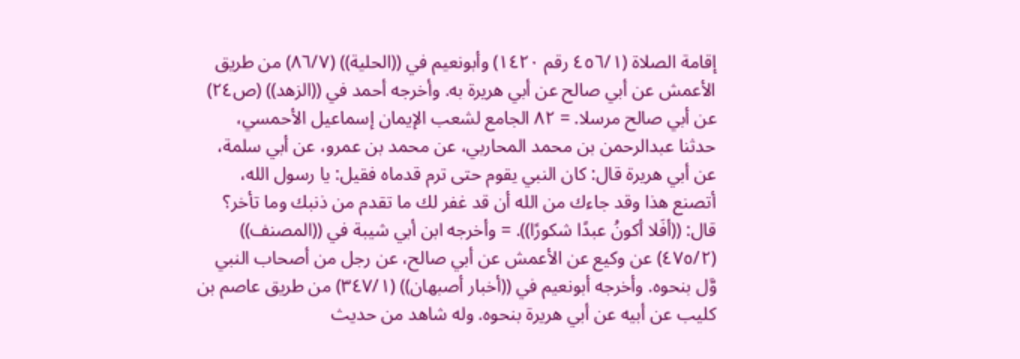إقامة الصلاة (٤٥٦/١ رقم ١٤٢٠) وأبونعيم في ((الحلية)) (٨٦/٧) من طريق الأعمش عن أبي صالح عن أبي هريرة به. وأخرجه أحمد في ((الزهد)) (ص٢٤) عن أبي صالح مرسلا. = ٨٢ الجامع لشعب الإيمان إسماعيل الأحمسي، حدثنا عبدالرحمن بن محمد المحاربي، عن محمد بن عمرو، عن أبي سلمة، عن أبي هريرة قال: كان النبي يقوم حتى ترم قدماه فقيل: يا رسول الله، أتصنع هذا وقد جاءك من الله أن قد غفر لك ما تقدم من ذنبك وما تأخر؟ قال: ((أفَلا أكونُ عبدًا شكورًا)). = وأخرجه ابن أبي شيبة في ((المصنف)) (٤٧٥/٢) عن وكيع عن الأعمش عن أبي صالح، عن رجل من أصحاب النبي وَّل بنحوه. وأخرجه أبونعيم في ((أخبار أصبهان)) (٣٤٧/١) من طريق عاصم بن كليب عن أبيه عن أبي هريرة بنحوه. وله شاهد من حديث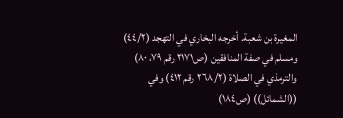المغيرة بن شعبة. أخرجه البخاري في التهجد (٤٤/٢) ومسلم في صفة المنافقين (ص٢١٧١ رقم ٧٩، ٨٠) والترمذي في الصلاة (٢٦٨/٢ رقم ٤١٢) وفي ((الشمائل)) (ص١٨٤)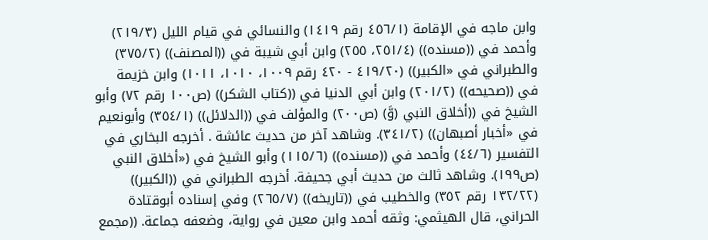وابن ماجه في الإقامة (٤٥٦/١ رقم ١٤١٩) والنسائي في قيام الليل (٢١٩/٣) وأحمد في ((مسنده)) (٢٥١/٤، ٢٥٥) وابن أبي شيبة في ((المصنف)) (٣٧٥/٢) والطبراني في «الكبير)) (٤١٩/٢٠ - ٤٢٠ رقم ١٠٠٩، ١٠١٠، ١٠١١) وابن خزيمة في ((صحيحه)) (٢٠١/٢) وابن أبي الدنيا في ((كتاب الشكر)) (ص١٠٠ رقم ٧٢) وأبو الشيخ في ((أخلاق النبي (وَّ) (ص٢٠٠) والمؤلف في ((الدلائل)) (٣٥٤/١) وأبونعيم في «أخبار أصبهان)) (٣٤١/٢). وشاهد آخر من حديث عائشة . أخرجه البخاري في التفسير (٤٤/٦) وأحمد في ((مسنده)) (١١٥/٦) وأبو الشيخ في («أخلاق النبي (ص١٩٩). وشاهد ثالث من حديث أبي جحيفة. أخرجه الطبراني في ((الكبير)) (١٣٢/٢٢ رقم ٣٥٢) والخطيب في ((تاريخه)) (٢٦٥/٧) وفي إسناده أبوقتادة الحراني، قال الهيثمي: وثقه أحمد وابن معين في رواية، وضعفه جماعة. ((مجمع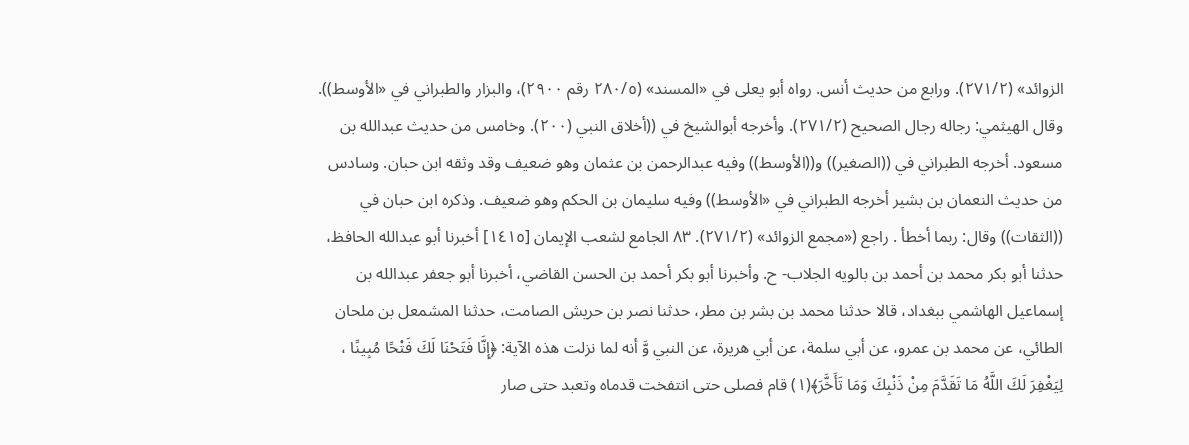الزوائد» (٢٧١/٢). ورابع من حديث أنس. رواه أبو يعلى في «المسند» (٢٨٠/٥ رقم ٢٩٠٠)، والبزار والطبراني في «الأوسط)). وقال الهيثمي: رجاله رجال الصحيح (٢٧١/٢). وأخرجه أبوالشيخ في ((أخلاق النبي (٢٠٠). وخامس من حديث عبدالله بن مسعود. أخرجه الطبراني في ((الصغير)) و((الأوسط)) وفيه عبدالرحمن بن عثمان وهو ضعيف وقد وثقه ابن حبان. وسادس من حديث النعمان بن بشير أخرجه الطبراني في «الأوسط)) وفيه سليمان بن الحكم وهو ضعيف. وذكره ابن حبان في ((الثقات)) وقال: ربما أخطأ . راجع («مجمع الزوائد» (٢٧١/٢). ٨٣ الجامع لشعب الإيمان [١٤١٥] أخبرنا أبو عبدالله الحافظ، حدثنا أبو بكر محمد بن أحمد بن بالويه الجلاب- ح. وأخبرنا أبو بكر أحمد بن الحسن القاضي، أخبرنا أبو جعفر عبدالله بن إسماعيل الهاشمي ببغداد، قالا حدثنا محمد بن بشر بن مطر، حدثنا نصر بن حريش الصامت، حدثنا المشمعل بن ملحان الطائي، عن محمد بن عمرو، عن أبي سلمة، عن أبي هريرة، عن النبي وَّ أنه لما نزلت هذه الآية: ﴿إِنَّا فَتَحْنَا لَكَ فَتْحًا مُبِينًا ، لِيَغْفِرَ لَكَ اللَّهُ مَا تَقَدَّمَ مِنْ ذَنْبِكَ وَمَا تَأَخَّرَ﴾(١) قام فصلى حتى انتفخت قدماه وتعبد حتى صار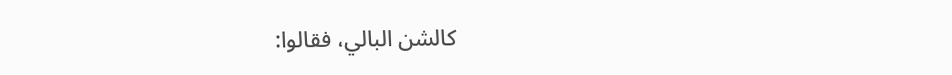كالشن البالي، فقالوا: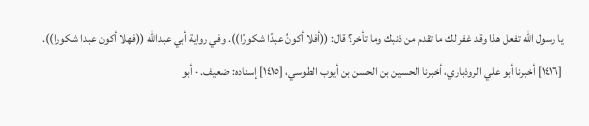يا رسول الله تفعل هذا وقد غفر لك ما تقدم من ذنبك وما تأخر؟ قال: ((أفلا أكونُ عبدًا شكورًا)). وفي رواية أبي عبدالله ((فهلا أكون عبدا شكورا)). [١٤١٦] أخبرنا أبو علي الروذباري، أخبرنا الحسين بن الحسن بن أيوب الطوسي، [١٤١٥] إسناده: ضعيف. · أبو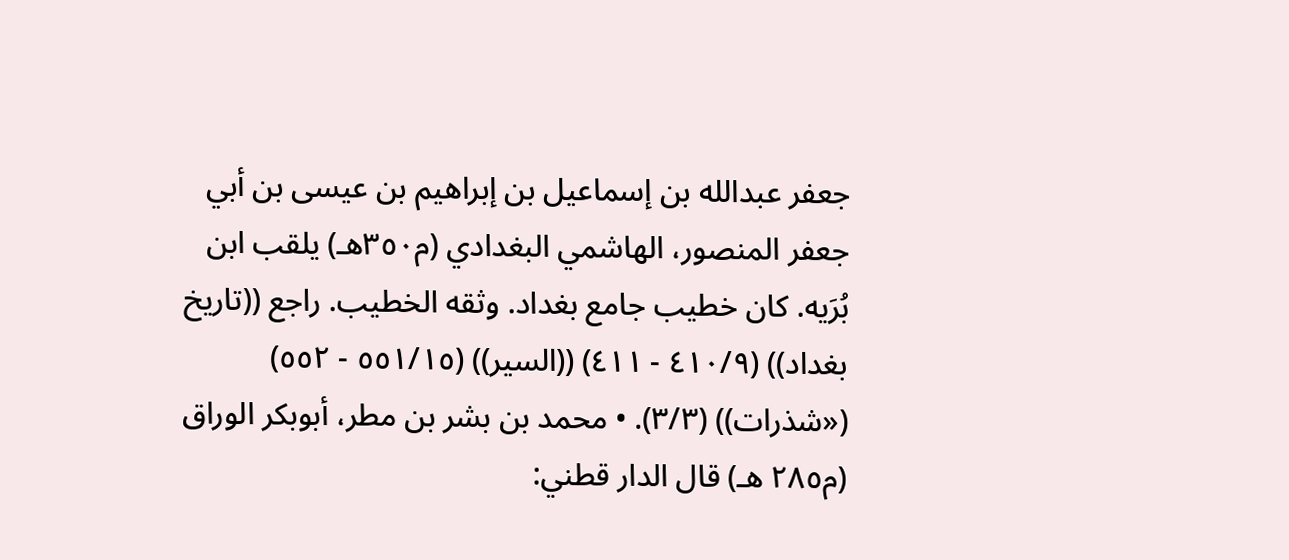جعفر عبدالله بن إسماعيل بن إبراهيم بن عيسى بن أبي جعفر المنصور، الهاشمي البغدادي (م٣٥٠هـ) يلقب ابن بُرَيه. كان خطيب جامع بغداد. وثقه الخطيب. راجع ((تاريخ بغداد)) (٤١٠/٩ - ٤١١) ((السير)) (٥٥١/١٥ - ٥٥٢) («شذرات)) (٣/٣). • محمد بن بشر بن مطر، أبوبكر الوراق (م٢٨٥ هـ) قال الدار قطني: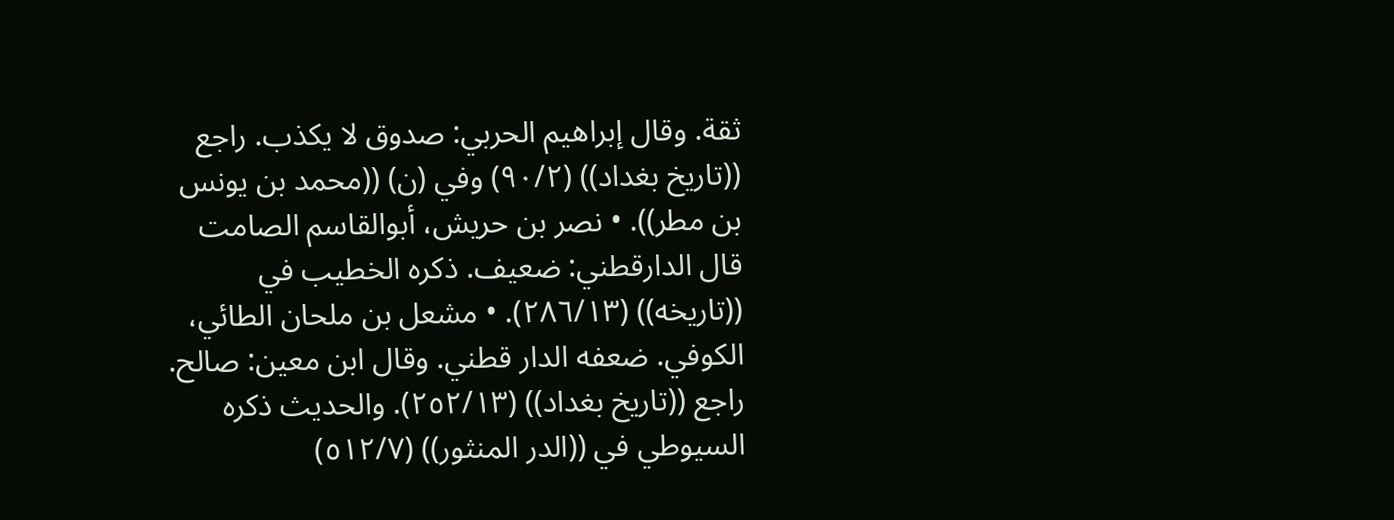ثقة. وقال إبراهيم الحربي: صدوق لا يكذب. راجع ((تاريخ بغداد)) (٩٠/٢) وفي (ن) ((محمد بن يونس بن مطر)). • نصر بن حريش، أبوالقاسم الصامت قال الدارقطني: ضعيف. ذكره الخطيب في ((تاريخه)) (٢٨٦/١٣). • مشعل بن ملحان الطائي، الكوفي. ضعفه الدار قطني. وقال ابن معين: صالح. راجع ((تاريخ بغداد)) (٢٥٢/١٣). والحديث ذكره السيوطي في ((الدر المنثور)) (٥١٢/٧)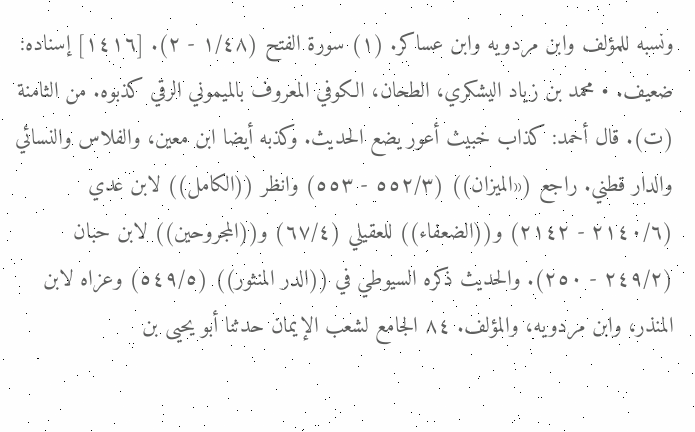ونسبه للمؤلف وابن مردويه وابن عساكر. (١) سورة الفتح (١/٤٨ - ٢). [١٤١٦] إسناده: ضعيف. • محمد بن زياد اليشكري، الطحان، الكوفي المعروف بالميموني الرقي كذبوه. من الثامنة (ت). قال أحمد: كذاب خبيث أعور يضع الحديث. وكذبه أيضا ابن معين، والفلاس والنسائي والدار قطني. راجع («الميزان)) (٥٥٢/٣ - ٥٥٣) وانظر ((الكامل)) لابن عدي (٢١٤٠/٦ - ٢١٤٢) و((الضعفاء)) للعقيلي (٦٧/٤) و((المجروحين)) لابن حبان (٢٤٩/٢ - ٢٥٠). والحديث ذكره السيوطي في ((الدر المنثور)) (٥٤٩/٥) وعزاه لابن المنذر، وابن مردويه، والمؤلف. ٨٤ الجامع لشعب الإيمان حدثنا أبو يحيى بن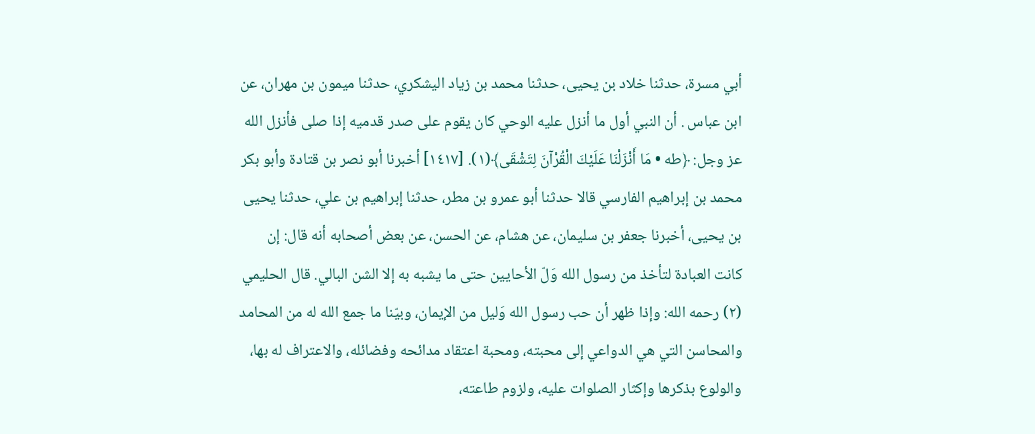أبي مسرة، حدثنا خلاد بن يحيى، حدثنا محمد بن زياد اليشكري، حدثنا میمون بن مهران، عن ابن عباس . أن النبي أول ما أنزل عليه الوحي كان يقوم على صدر قدميه إذا صلى فأنزل الله عز وجل: ﴿طه • مَا أَنْزَلْنَا عَلَيْكَ الْقُرْآنَ لِتَشْقَى﴾(١). [١٤١٧] أخبرنا أبو نصر بن قتادة وأبو بكر محمد بن إبراهيم الفارسي قالا حدثنا أبو عمرو بن مطر، حدثنا إبراهيم بن علي، حدثنا يحيى بن يحيى، أخبرنا جعفر بن سليمان، عن هشام، عن الحسن، عن بعض أصحابه أنه قال: إن كانت العبادة لتأخذ من رسول الله وَلّ الأحايين حتى ما يشبه به إلا الشن البالي. قال الحليمي (٢) رحمه الله: وإذا ظهر أن حب رسول الله وَليل من الإيمان، وبيّنا ما جمع الله له من المحامد والمحاسن التي هي الدواعي إلى محبته، ومحبة اعتقاد مدائحه وفضائله، والاعتراف له بها، والولوع بذكرها وإكثار الصلوات عليه، ولزوم طاعته،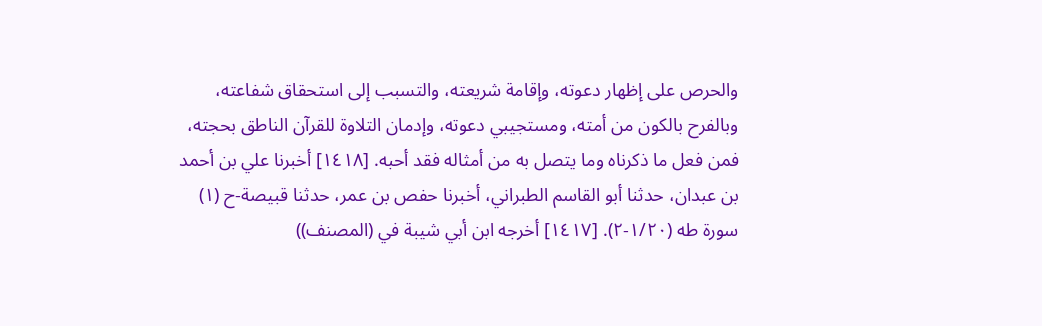والحرص على إظهار دعوته، وإقامة شريعته، والتسبب إلى استحقاق شفاعته، وبالفرح بالكون من أمته، ومستجيبي دعوته، وإدمان التلاوة للقرآن الناطق بحجته، فمن فعل ما ذكرناه وما يتصل به من أمثاله فقد أحبه. [١٤١٨] أخبرنا علي بن أحمد بن عبدان، حدثنا أبو القاسم الطبراني، أخبرنا حفص بن عمر، حدثنا قبيصة-ح (١) سورة طه (١/٢٠-٢). [١٤١٧] أخرجه ابن أبي شيبة في (المصنف))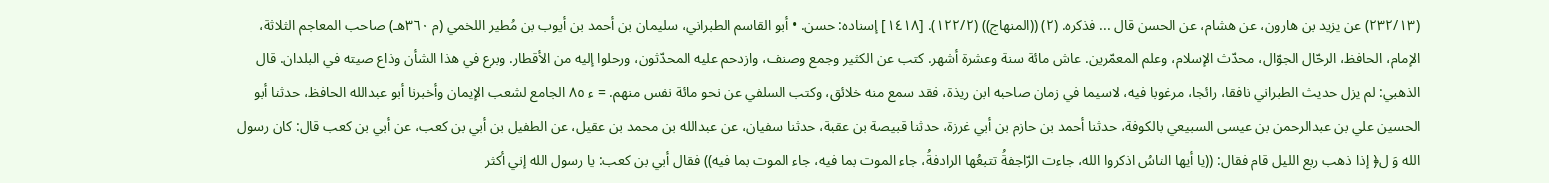(٢٣٢/١٣) عن يزيد بن هارون، عن هشام، عن الحسن قال ... فذكره. (٢) ((المنهاج)) (١٢٢/٢). [١٤١٨] إسناده: حسن. • أبو القاسم الطبراني، سليمان بن أحمد بن أيوب بن مُطير اللخمي (م ٣٦٠هـ) صاحب المعاجم الثلاثة، الإمام، الحافظ، الرحّال الجوّال، محدّث الإسلام، وعلم المعمّرين. عاش مائة سنة وعشرة أشهر. كتب عن الكثير وجمع وصنف، وازدحم عليه المحدّثون، ورحلوا إليه من الأقطار. وبرع في هذا الشأن وذاع صيته في البلدان. قال الذهبي: لم يزل حديث الطبراني نافقا، رائجا، مرغوبا فيه، لاسيما في زمان صاحبه ابن ريذة، فقد سمع منه خلائق، وكتب السلفي عن نحو مائة نفس منهم. = ء ٨٥ الجامع لشعب الإيمان وأخبرنا أبو عبدالله الحافظ، حدثنا أبو الحسين علي بن عبدالرحمن بن عيسى السبيعي بالكوفة، حدثنا أحمد بن حازم بن أبي غرزة، حدثنا قبيصة بن عقبة، حدثنا سفيان، عن عبدالله بن محمد بن عقيل، عن الطفيل بن أبي بن كعب، عن أبي بن كعب قال: كان رسول الله وَ ل﴿ إذا ذهب ربع الليل قام فقال: ((يا أيها الناسُ اذكروا الله، جاءت الرّاجفةُ تتبعُها الرادفةُ، جاء الموت بما فيه، جاء الموت بما فيه)) فقال أبي بن كعب: يا رسول الله إني أكثر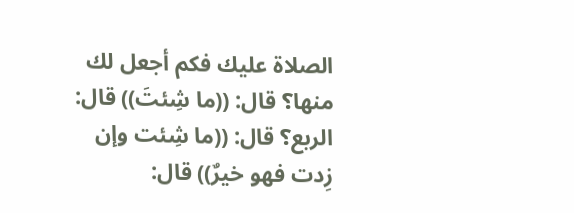الصلاة عليك فكم أجعل لك منها؟ قال: ((ما شِئتَ)) قال: الربع؟ قال: ((ما شِئت وإن زِدت فهو خيرٌ)) قال: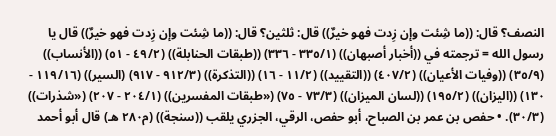النصف؟ قال: ((ما شِئت وإن زِدت فهو خيرٌ)) قال: ثلثين؟ قال: ((ما شِئت وإن زِدت فهو خيرٌ)) قال يا رسول الله = ترجمته في ((أخبار أصبهان)) (٣٣٥/١ - ٣٣٦) ((طبقات الحنابلة)) (٤٩/٢ - ٥١) ((الأنساب)) (٣٥/٩) ((وفيات الأعيان)) (٤٠٧/٢) ((التقييد)) (١١/٢ - ١٦) ((التذكرة)) (٩١٢/٣ - ٩١٧) (السير)) (١١٩/١٦ - ١٣٠) ((اليزان)) (١٩٥/٢) ((لسان الميزان)) (٧٣/٣ - ٧٥) («طبقات المفسرين)) (٢٠٤/١ - ٢٠٧) («شذرات)) (٣٠/٣). • حفص بن عمر بن الصباح، أبو حفص، الرقي، الجزري يلقب ((سنجة)) (م٢٨٠ هـ) قال أبو أحمد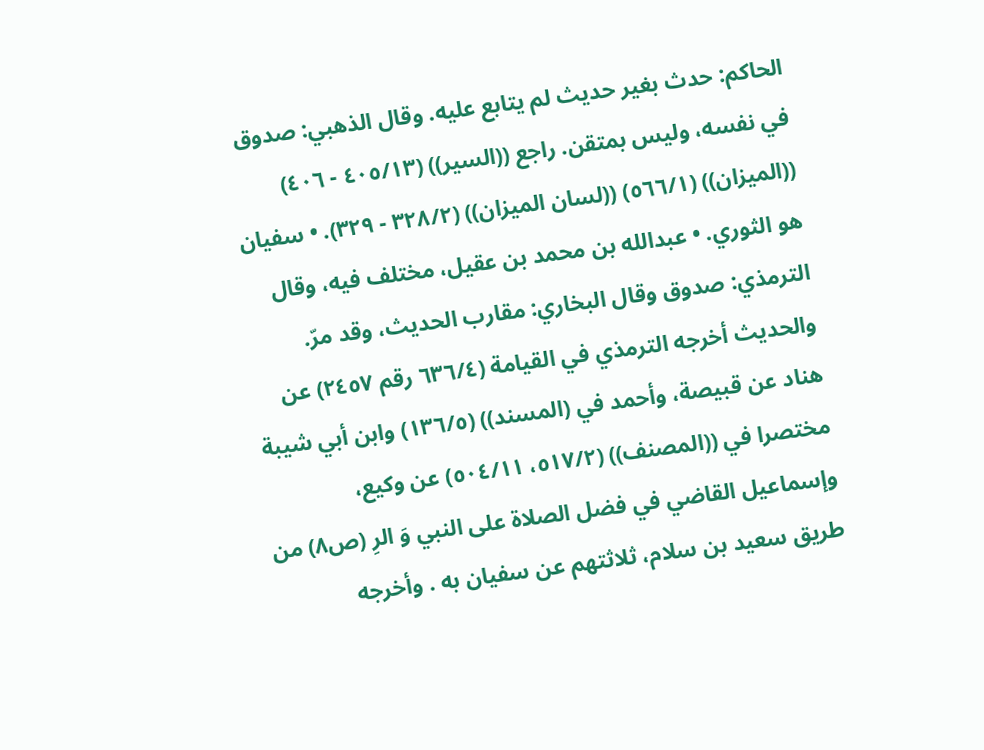الحاكم: حدث بغير حديث لم يتابع عليه. وقال الذهبي: صدوق في نفسه، وليس بمتقن. راجع ((السير)) (٤٠٥/١٣ - ٤٠٦) ((الميزان)) (٥٦٦/١) ((لسان الميزان)) (٣٢٨/٢ - ٣٢٩). • سفيان هو الثوري. • عبدالله بن محمد بن عقيل، مختلف فيه، وقال الترمذي: صدوق وقال البخاري: مقارب الحديث، وقد مرّ. والحديث أخرجه الترمذي في القيامة (٦٣٦/٤ رقم ٢٤٥٧) عن هناد عن قبيصة، وأحمد في (المسند)) (١٣٦/٥) وابن أبي شيبة مختصرا في ((المصنف)) (٥١٧/٢، ٥٠٤/١١) عن وكيع، وإسماعيل القاضي في فضل الصلاة على النبي وَ الرِ (ص٨) من طريق سعيد بن سلام، ثلاثتهم عن سفيان به . وأخرجه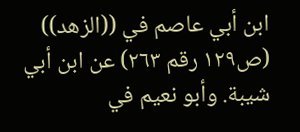ابن أبي عاصم في ((الزهد)) (ص١٢٩ رقم ٢٦٣) عن ابن أبي شيبة. وأبو نعيم في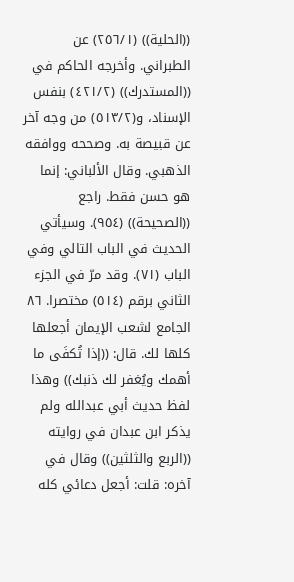((الحلية)) (٢٥٦/١) عن الطبراني. وأخرجه الحاكم في ((المستدرك)) (٤٢١/٢) بنفس الإسناد، و(٥١٣/٢) من وجه آخر عن قبيصة به. وصححه ووافقه الذهبي. وقال الألباني: إنما هو حسن فقط. راجع ((الصحيحة)) (٩٥٤). وسيأتي الحديث في الباب التالي وفي الباب (٧١). وقد مرّ في الجزء الثاني برقم (٥١٤) مختصرا. ٨٦ الجامع لشعب الإيمان أجعلها كلها لك. قال: ((إذا تُكفَى ما أهمك ويُغفر لك ذنبك)) وهذا لفظ حديث أبي عبدالله ولم يذكر ابن عبدان في روايته ((الربع والثلثين)) وقال في آخره: قلت: أجعل دعائي كله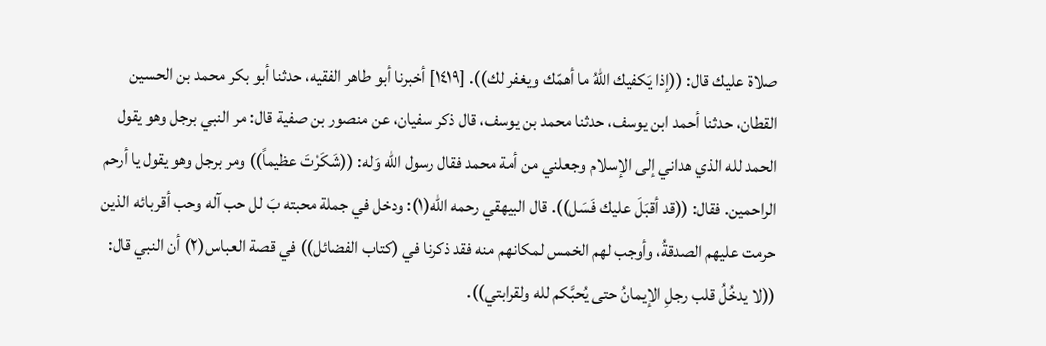صلاة عليك قال: ((إذا يَكفيك اللهُ ما أهمّك ويغفر لك)). [١٤١٩] أخبرنا أبو طاهر الفقيه، حدثنا أبو بكر محمد بن الحسين القطان، حدثنا أحمد ابن يوسف، حدثنا محمد بن يوسف، قال ذكر سفيان، عن منصور بن صفية قال: مر النبي برجل وهو يقول الحمد لله الذي هداني إلى الإسلام وجعلني من أمة محمد فقال رسول الله وَله: ((شَكَرْتَ عظيماً)) ومر برجل وهو يقول يا أرحم الراحمين. فقال: ((قد أقبَلَ عليك فَسَل)). قال البيهقي رحمه الله(١): ودخل في جملة محبته بَ لل حب آله وحب أقربائه الذين حرمت عليهم الصدقةُ، وأوجب لهم الخمس لمكانهم منه فقد ذكرنا في (كتاب الفضائل)) في قصة العباس(٢) أن النبي قال: ((لا يدخُلُ قلب رجلِ الإيمانُ حتى يُحبَّكم لله ولقرابتي)).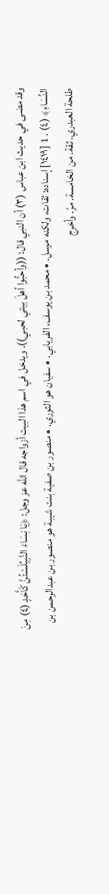وقد مضى في حديث ابن عباس (٣) أن النبي قال: ((وأحبُّوا أهلَ بيتي لحبي)). ويدخل في اسم هذا البيت أزواجه قال الله عز وجل: ﴿يَا نِسَاءَ النَّبِيِّلَسْئُنَّ كَأَحَدٍ (٤) مِنَ النِّسَاءِ﴾ (٤) . 1 [١٤١٩] إسناده: ثقات، ولكنه مرسل. • محمد بن يوسف، الفريابي. • سفيان هو الثوري. • منصور بن صفية بنت شيبة هو منصور بن عبدالرحمن بن طلحة العبدري. ثقة. من الخامسة. مرّ. وأخرج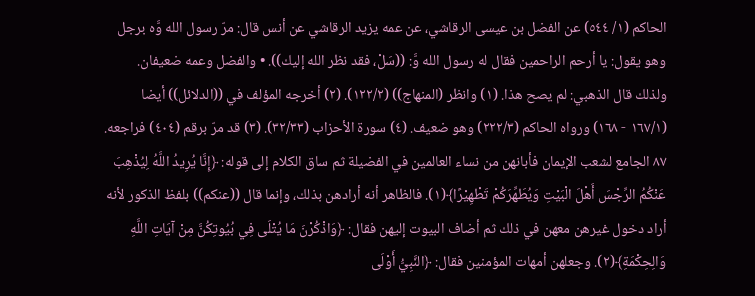الحاكم (١/ ٥٤٤) عن الفضل بن عيسى الرقاشي، عن عمه يزيد الرقاشي عن أنس قال: مرّ رسول الله وَّه برجل وهو يقول: يا أرحم الراحمين فقال له رسول الله وَّ: ((سَلْ، فقد نظر الله إليك)). • والفضل وعمه ضعيفان. ولذلك قال الذهبي: لم يصح هذا. (١) وانظر (المنهاج)) (١٢٢/٢). (٢) أخرجه المؤلف في ((الدلائل)) أيضا (١٦٧/١ - ١٦٨) ورواه الحاكم (٢٢٢/٣) وهو ضعيف. (٤) سورة الأحزاب (٣٢/٣٣). (٣) قد مرّ برقم (٤٠٤) فراجعه. ٨٧ الجامع لشعب الإيمان فأبانهن من نساء العالمين في الفضيلة ثم ساق الكلام إلى قوله: ﴿إِنَّا يُرِيدُ اللَّهُ لِيُذْهِبَ عَنْكُمُ الرِّجْسَ أَهْلَ الْبَيْتِ وَيُطَهِّرَكُمْ تَطْهِيْرًا﴾(١). فالظاهر أنه أرادهن بذلك، وإنما قال ((عنكم)) بلفظ الذكور لأنه أراد دخول غيرهن معهن في ذلك ثم أضاف البيوت إليهن فقال: ﴿وَاذْكُرْنَ مَا يُتْلَى فِي بُيُوتِكُنَّ مِنْ آيَاتِ اللَّهِ وَالِحِكْمَةِ﴾(٢). وجعلهن أمهات المؤمنين فقال: ﴿النَّبِيُّ أَوْلَى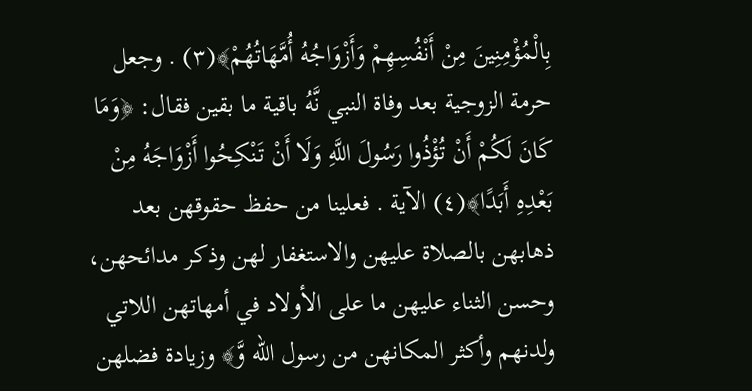بِالْمُؤْمِنِينَ مِنْ أَنْفُسِهِمْ وَأَزْوَاجُهُ أُمَّهَاتُهُمْ﴾(٣) . وجعل حرمة الزوجية بعد وفاة النبي نَّهُ باقية ما بقين فقال: ﴿وَمَا كَانَ لَكُمْ أَنْ تُؤْذُوا رَسُولَ اللَّهِ وَلَا أَنْ تَنْكِحُوا أَزْوَاجَهُ مِنْ بَعْدِهِ أَبَدًا﴾(٤) الآية . فعلينا من حفظ حقوقهن بعد ذهابهن بالصلاة عليهن والاستغفار لهن وذكر مدائحهن، وحسن الثناء عليهن ما على الأولاد في أمهاتهن اللاتي ولدنهم وأكثر المكانهن من رسول الله وَّ﴾ وزيادة فضلهن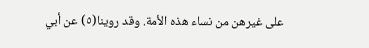على غيرهن من نساء هذه الأمة. وقد روينا(٥) عن أبي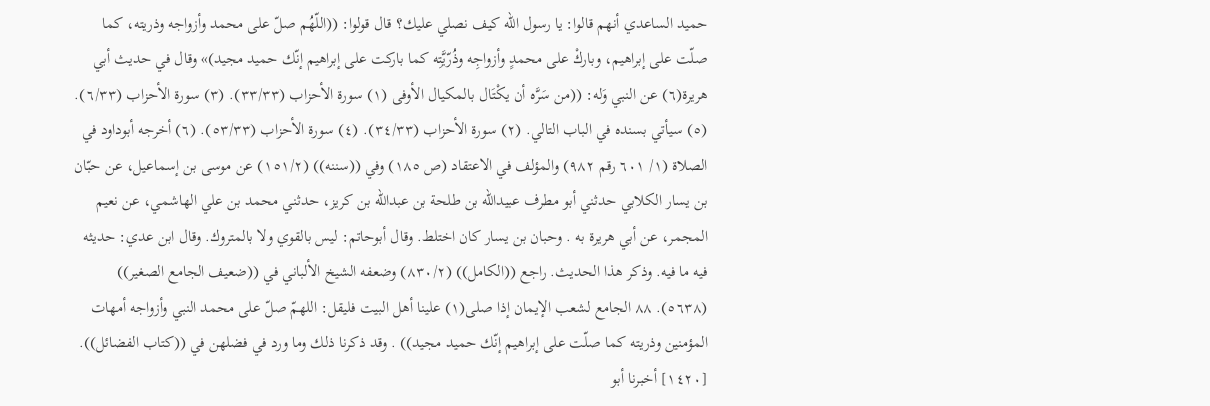حميد الساعدي أنهم قالوا: يا رسول الله كيف نصلي عليك؟ قال قولوا: ((اللّهُم صلّ على محمد وأزواجه وذريته، كما صلّت على إبراهيم، وباركْ على محمدٍ وأزواجِه وذُرّيَّتِه كما باركت على إبراهيم إنّك حميد مجيد)» وقال في حديث أبي هريرة(٦) عن النبي وَله: ((من سَرَّه أن يكْتَال بالمكيال الأوفى (١) سورة الأحزاب (٣٣/٣٣). (٣) سورة الأحزاب (٦/٣٣). (٥) سيأتي بسنده في الباب التالي. (٢) سورة الأحزاب (٣٤/٣٣). (٤) سورة الأحزاب (٥٣/٣٣). (٦) أخرجه أبوداود في الصلاة (١/ ٦٠١ رقم ٩٨٢) والمؤلف في الاعتقاد (ص ١٨٥) وفي ((سننه)) (١٥١/٢) عن موسى بن إسماعيل، عن حبّان بن يسار الكلابي حدثني أبو مطرف عبيدالله بن طلحة بن عبدالله بن كريز، حدثني محمد بن علي الهاشمي، عن نعيم المجمر، عن أبي هريرة به . وحبان بن يسار كان اختلط. وقال أبوحاتم: ليس بالقوي ولا بالمتروك. وقال ابن عدي: حديثه فيه ما فيه. وذكر هذا الحديث. راجع ((الكامل)) (٨٣٠/٢) وضعفه الشيخ الألباني في ((ضعيف الجامع الصغير)) (٥٦٣٨). ٨٨ الجامع لشعب الإيمان إذا صلى(١) علينا أهل البيت فليقل: اللهمّ صلّ على محمد النبي وأزواجه أمهات المؤمنين وذريته كما صلّت على إبراهيم إنّك حميد مجيد)) . وقد ذكرنا ذلك وما ورد في فضلهن في ((كتاب الفضائل)). [١٤٢٠] أخبرنا أبو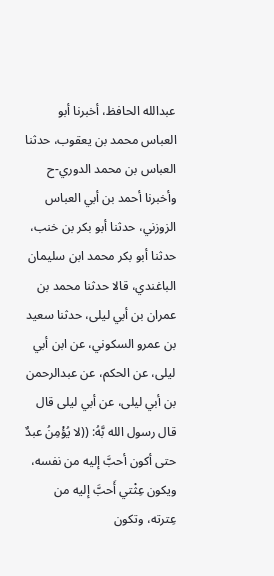عبدالله الحافظ، أخبرنا أبو العباس محمد بن يعقوب، حدثنا العباس بن محمد الدوري-ح وأخبرنا أحمد بن أبي العباس الزوزني، حدثنا أبو بكر بن خنب، حدثنا أبو بكر محمد ابن سلیمان الباغندي، قالا حدثنا محمد بن عمران بن أبي ليلى، حدثنا سعيد بن عمرو السكوني، عن ابن أبي ليلى، عن الحكم، عن عبدالرحمن بن أبي ليلى، عن أبي ليلى قال قال رسول الله بَّهُ: ((لا يُؤْمِنُ عبدٌ حتى أكون أحبَّ إليه من نفسه، ويكون عِثْتي أَحبَّ إليه من عِترته، وتكون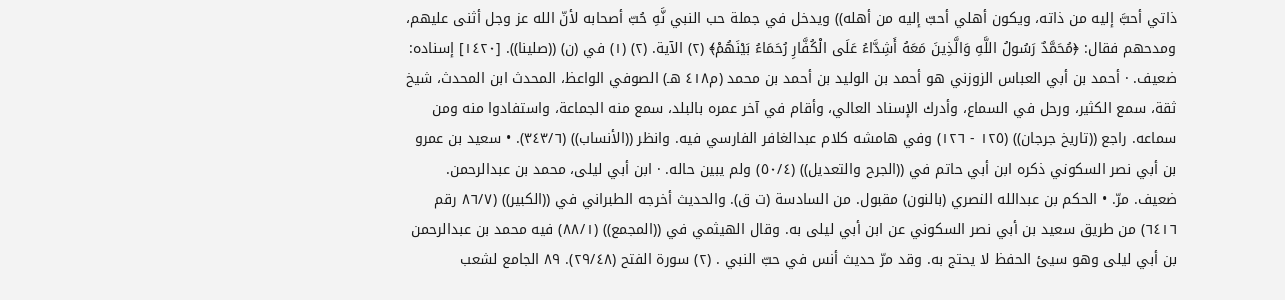ذاتي أحبَّ إليه من ذاته، ويكون أهلي أحبّ إليه من أهله)) ويدخل في جملة حب النبي نَّهِ حُبّ أصحابه لأنّ الله عز وجل أثنى عليهم، ومدحهم فقال: ﴿مُحَمَّدٌ رَسُولُ اللَّهِ وَالَّذِينَ مَعَهُ أَشِدَّاءُ عَلَى الْكُفَّارِ رُحَمَاءُ بَيْنَهُمْ﴾ (٢) الآية. (٢) (١) في (ن) ((صلينا)). [١٤٢٠] إسناده: ضعيف. · أحمد بن أبي العباس الزوزني هو أحمد بن الوليد بن أحمد بن محمد (م٤١٨ هـ) الصوفي الواعظ، المحدث ابن المحدث، شيخ ثقة، سمع الكثير، ورحل في السماع، وأدرك الإسناد العالي، وأقام في آخر عمره بالبلد، سمع منه الجماعة، واستفادوا منه ومن سماعه. راجع ((تاريخ جرجان)) (١٢٥ - ١٢٦) وفي هامشه كلام عبدالغافر الفارسي فيه. وانظر ((الأنساب)) (٣٤٣/٦). • سعيد بن عمرو بن أبي نصر السكوني ذكره ابن أبي حاتم في ((الجرح والتعديل)) (٥٠/٤) ولم یبین حاله. · ابن أبي ليلى، محمد بن عبدالرحمن. ضعيف. مرّ. • الحكم بن عبدالله النصري (بالنون) مقبول. من السادسة (ت ق). والحديث أخرجه الطبراني في ((الكبير)) (٨٦/٧ رقم ٦٤١٦) من طريق سعيد بن أبي نصر السکوني عن ابن أبي لیلی به. وقال الهيثمي في ((المجمع)) (٨٨/١) فيه محمد بن عبدالرحمن بن أبي ليلى وهو سيئ الحفظ لا يحتج به. وقد مرّ حديث أنس في حبّ النبي . (٢) سورة الفتح (٢٩/٤٨). ٨٩ الجامع لشعب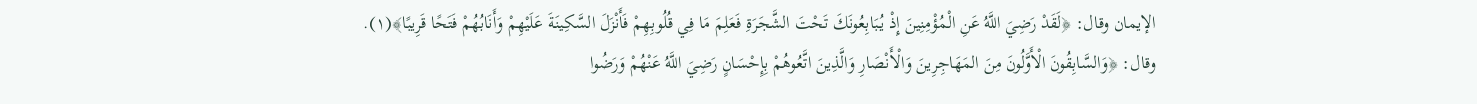الإيمان وقال: ﴿لَقَدْ رَضِيَ اللَّهُ عَنِ الْمُؤْمِنِينَ إِذْ يُبَابِعُونَكَ تَحْتَ الشَّجَرَةِ فَعَلِمَ مَا فِي قُلُوبِهِمْ فَأَنْزَلَ السَّكِينَةَ عَلَيْهِمْ وَأَنَابُهُمْ فَتَحًا قَرِيبًا﴾(١). وقال: ﴿وَالسَّابِقُونَ الْأَوَّلُونَ مِنَ المَهَاجِرِينَ وَالْأَنْصَارِ وَالَّذِينَ اتَّعُوهُمْ بِإِحْسَانٍ رَضِيَ اللَّهُ عَنْهُمْ وَرَضُوا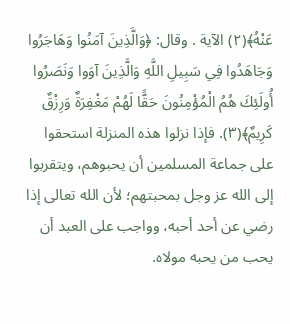عَنْهُ﴾(٢) الآية . وقال: ﴿وَالَّذِينَ آمَنُوا وَهَاجَرُوا وَجَاهَدُوا فِي سَبِيلِ اللَّهِ وَالَّذِينَ آوَوا وَنَصَرُوا أُولَئِكَ هُمُ الْمُؤْمِنُونَ حَقًّا لَهُمْ مَغْفِرَةٌ وَرِزْقٌ كَرِيمٌ﴾(٣). فإذا نزلوا هذه المنزلة استحقوا على جماعة المسلمين أن يحبوهم، ويتقربوا إلى الله عز وجل بمحبتهم؛ لأن الله تعالى إذا رضي عن أحد أحبه، وواجب على العبد أن يحب من يحبه مولاه.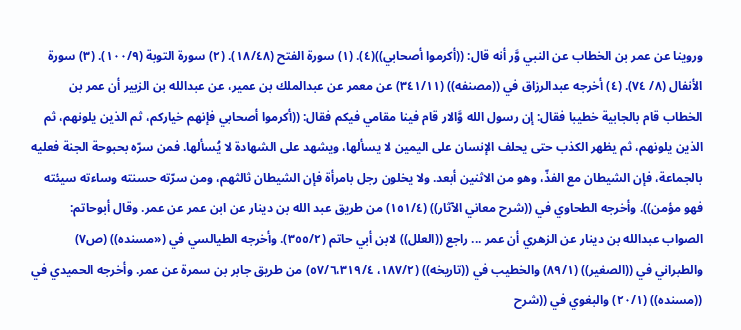وروينا عن عمر بن الخطاب عن النبي وَّر أنه قال: ((أكرموا أصحابي))(٤). (١) سورة الفتح (١٨/٤٨). (٢) سورة التوبة (١٠٠/٩). (٣) سورة الأنفال (٨/ ٧٤). (٤) أخرجه عبدالرزاق في ((مصنفه)) (٣٤١/١١) عن معمر عن عبدالملك بن عمير، عن عبدالله بن الزبير أن عمر بن الخطاب قام بالجابية خطيبا فقال: إن رسول الله وَّالار قام فينا مقامي فيكم فقال: ((أكرموا أصحابي فإنهم خياركم، ثم الذين يلونهم، ثم الذين يلونهم، ثم يظهر الكذب حتى يحلف الإنسان على اليمين لا يسألها، ويشهد على الشهادة لا يُسألها. فمن سرّه بحبوحة الجنة فعليه بالجماعة، فإن الشيطان مع الفذّ، وهو من الاثنين أبعد. ولا يخلون رجل بامرأة فإن الشيطان ثالثهم، ومن سرّته حسنته وساءته سیئته فهو مؤمن)). وأخرجه الطحاوي في ((شرح معاني الآثار)) (١٥١/٤) من طريق عبد الله بن دينار عن ابن عمر عن عمر. وقال أبوحاتم: الصواب عبدالله بن دينار عن الزهري أن عمر ... راجع ((العلل)) لابن أبي حاتم (٣٥٥/٢). وأخرجه الطيالسي في («مسنده)) (ص٧) والطبراني في ((الصغير)) (٨٩/١) والخطيب في ((تاريخه)) (١٨٧/٢، ٥٧/٦،٣١٩/٤) من طريق جابر بن سمرة عن عمر. وأخرجه الحميدي في ((مسنده)) (٢٠/١) والبغوي في ((شرح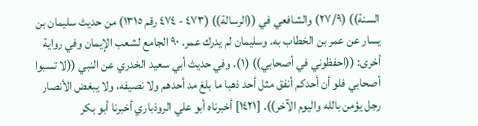السنة)) (٢٧/٩) والشافعي في ((الرسالة)) (٤٧٣ - ٤٧٤ رقم ١٣١٥) من حديث سليمان بن يسار عن عمر بن الخطاب به. وسليمان لم يدرك عمر. ٩٠ الجامع لشعب الإيمان وفي رواية أخرى: ((احفظوني في أصحابي)) (١). وفي حديث أبي سعيد الخدري عن النبي ((لا تسبوا أصحابي فلو أن أحدكم أنفق مثل أحد ذهبا ما بلغ مد أحدهم ولا نصيفه، ولا يبغض الأنصار رجل يؤمن بالله واليوم الآخر)). [١٤٢١] أخبرناه أبو علي الروذباري أخبرنا أبو بكر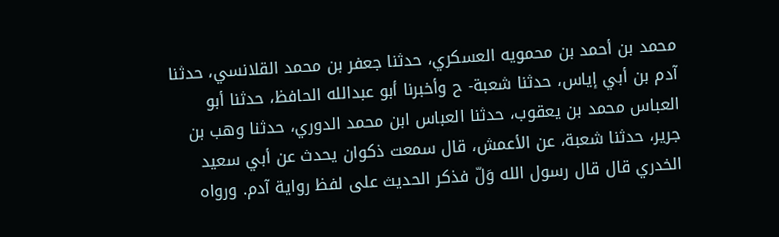محمد بن أحمد بن محمويه العسكري، حدثنا جعفر بن محمد القلانسي، حدثنا آدم بن أبي إياس، حدثنا شعبة- ح وأخبرنا أبو عبدالله الحافظ، حدثنا أبو العباس محمد بن يعقوب، حدثنا العباس ابن محمد الدوري، حدثنا وهب بن جرير، حدثنا شعبة، عن الأعمش، قال سمعت ذكوان يحدث عن أبي سعيد الخدري قال قال رسول الله وَلّ فذكر الحديث على لفظ رواية آدم. ورواه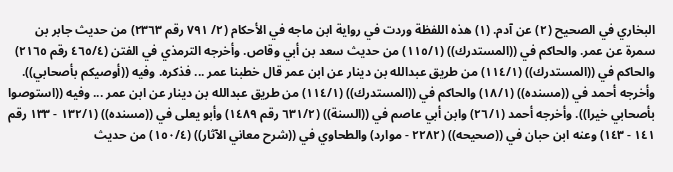البخاري في الصحيح (٢) عن آدم. (١) هذه اللفظة وردت في رواية ابن ماجه في الأحكام (٢/ ٧٩١ رقم ٢٣٦٣) من حديث جابر بن سمرة عن عمر. والحاكم في ((المستدرك)) (١١٥/١) من حديث سعد بن أبي وقاص. وأخرجه الترمذي في الفتن (٤٦٥/٤ رقم ٢١٦٥) والحاكم في ((المستدرك)) (١١٤/١) من طريق عبدالله بن دينار عن ابن عمر قال خطبنا عمر ... فذكره. وفيه ((أوصيكم بأصحابي)). وأخرجه أحمد في ((مسنده)) (١٨/١) والحاكم في ((المستدرك)) (١١٤/١) من طريق عبدالله بن دينار عن ابن عمر ... وفيه ((استوصوا بأصحابي خيرا)). وأخرجه أحمد (٢٦/١) وابن أبي عاصم في ((السنة)) (٦٣١/٢ رقم ١٤٨٩) وأبو يعلى في ((مسنده)) (١٣٢/١ - ١٣٣ رقم ١٤١ - ١٤٣) وعنه ابن حبان في ((صحيحه)) (٢٢٨٢ - موارد) والطحاوي في ((شرح معاني الآثار)) (١٥٠/٤) من حديث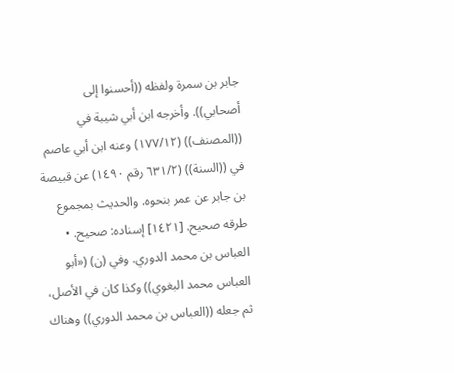جابر بن سمرة ولفظه ((أحسنوا إلى أصحابي)). وأخرجه ابن أبي شيبة في ((المصنف)) (١٧٧/١٢) وعنه ابن أبي عاصم في ((السنة)) (٦٣١/٢ رقم ١٤٩٠) عن قبيصة بن جابر عن عمر بنحوه. والحديث بمجموع طرقه صحيح. [١٤٢١] إسناده: صحيح. • العباس بن محمد الدوري. وفي (ن) («أبو العباس محمد البغوي)) وكذا كان في الأصل، ثم جعله ((العباس بن محمد الدوري)) وهناك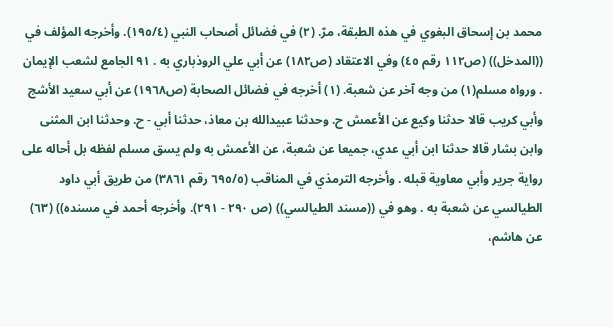محمد بن إسحاق البغوي في هذه الطبقة، مرّ. (٢) في فضائل أصحاب النبي (١٩٥/٤). وأخرجه المؤلف في ((المدخل)) (ص١١٢ رقم ٤٥) وفي الاعتقاد (ص١٨٢) عن أبي علي الروذباري به . ٩١ الجامع لشعب الإيمان . ورواه مسلم(١) من وجه آخر عن شعبة. (١) أخرجه في فضائل الصحابة (ص١٩٦٨) عن أبي سعيد الأشج وأبي كريب قالا حدثنا وكيع عن الأعمش ح. وحدثنا عبيدالله بن معاذ، حدثنا أبي - ح. وحدثنا ابن المثنى وابن بشار قالا حدثنا ابن أبي عدي، جميعا عن شعبة، عن الأعمش به ولم يسق مسلم لفظه بل أحاله على رواية جرير وأبي معاوية قبله . وأخرجه الترمذي في المناقب (٦٩٥/٥ رقم ٣٨٦١) من طريق أبي داود الطيالسي عن شعبة به . وهو في ((مسند الطيالسي)) (ص ٢٩٠ - ٢٩١). وأخرجه أحمد في مسنده)) (٦٣) عن هاشم،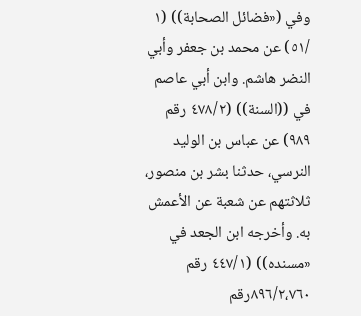وفي («فضائل الصحابة)) (١ /٥١) عن محمد بن جعفر وأبي النضر هاشم. وابن أبي عاصم في ((السنة)) (٤٧٨/٢ رقم ٩٨٩) عن عباس بن الوليد النرسي، حدثنا بشر بن منصور، ثلاثتهم عن شعبة عن الأعمش به. وأخرجه ابن الجعد في «مسنده)) (٤٤٧/١ رقم ٨٩٦/٢،٧٦٠رقم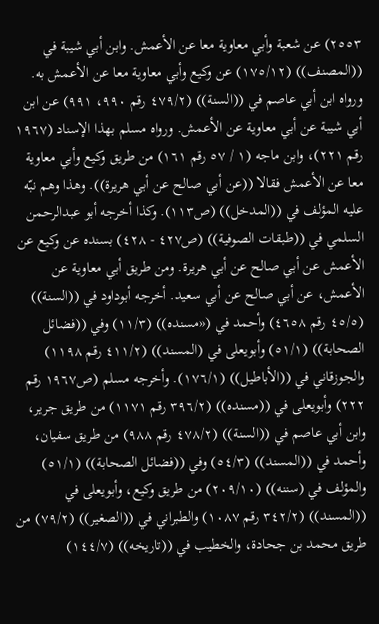٢٥٥٣) عن شعبة وأبي معاوية معا عن الأعمش. وابن أبي شيبة في ((المصنف)) (١٧٥/١٢) عن وكيع وأبي معاوية معا عن الأعمش به. ورواه ابن أبي عاصم في ((السنة)) (٤٧٩/٢ رقم ٩٩٠، ٩٩١) عن ابن أبي شيبة عن أبي معاوية عن الأعمش. ورواه مسلم بهذا الإسناد (١٩٦٧ رقم ٢٢١)، وابن ماجه (١ / ٥٧ رقم ١٦١) من طريق وكيع وأبي معاوية معا عن الأعمش فقالا ((عن أبي صالح عن أبي هريرة)). وهذا وهم نبّه عليه المؤلف في ((المدخل)) (ص١١٣). وكذا أخرجه أبو عبدالرحمن السلمي في ((طبقات الصوفية)) (ص٤٢٧ - ٤٢٨) بسنده عن وكيع عن الأعمش عن أبي صالح عن أبي هريرة. ومن طريق أبي معاوية عن الأعمش، عن أبي صالح عن أبي سعيد. أخرجه أبوداود في ((السنة)) (٤٥/٥ رقم ٤٦٥٨) وأحمد في («مسنده)) (١١/٣) وفي ((فضائل الصحابة)) (٥١/١) وأبويعلى في (المسند)) (٤١١/٢ رقم ١١٩٨) والجوزقاني في ((الأباطيل)) (١٧٦/١). وأخرجه مسلم (ص١٩٦٧ رقم ٢٢٢) وأبويعلى في ((مسنده)) (٣٩٦/٢ رقم ١١٧١) من طريق جرير، وابن أبي عاصم في ((السنة)) (٤٧٨/٢ رقم ٩٨٨) من طريق سفيان، وأحمد في ((المسند)) (٥٤/٣) وفي ((فضائل الصحابة)) (٥١/١) والمؤلف في (سننه)) (٢٠٩/١٠) من طريق وكيع، وأبويعلى في ((المسند)) (٣٤٢/٢ رقم ١٠٨٧) والطبراني في ((الصغير)) (٧٩/٢) من طريق محمد بن جحادة، والخطيب في ((تاريخه)) (١٤٤/٧)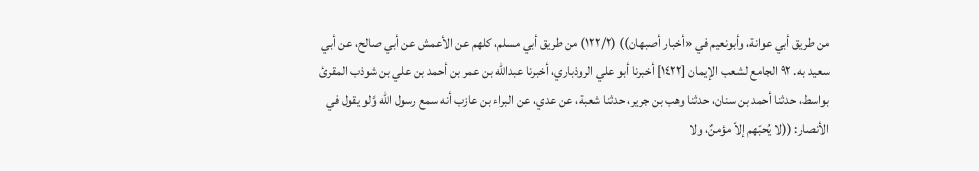من طريق أبي عوانة، وأبونعيم في «أخبار أصبهان)) (١٢٢/٢) من طريق أبي مسلم، كلهم عن الأعمش عن أبي صالح، عن أبي سعيد به. ٩٢ الجامع لشعب الإيمان [١٤٢٢] أخبرنا أبو علي الروذباري، أخبرنا عبدالله بن عمر بن أحمد بن علي بن شوذب المقرئ بواسط، حدثنا أحمد بن سنان، حدثنا وهب بن جرير، حدثنا شعبة، عن عدي، عن البراء بن عازب أنه سمع رسول الله وَّلو يقول في الأنصار: ((لا يُحبّهم إلاّ مؤمنٌ، ولا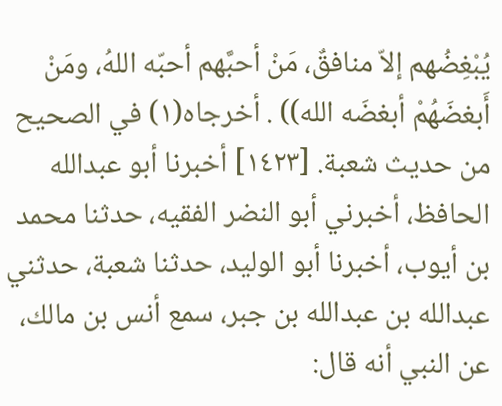يُبْغِضُهم إلاّ منافقٌ، مَنْ أحبَّهم أحبّه اللهُ، ومَنْ أَبغضَهُمْ أبغضَه الله)) . أخرجاه(١) في الصحيح من حديث شعبة. [١٤٢٣] أخبرنا أبو عبدالله الحافظ، أخبرني أبو النضر الفقيه، حدثنا محمد بن أيوب، أخبرنا أبو الوليد، حدثنا شعبة، حدثني عبدالله بن عبدالله بن جبر، سمع أنس بن مالك، عن النبي أنه قال: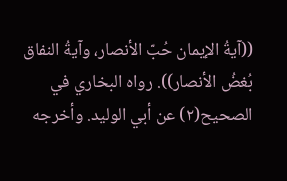((آيةُ الإيمان حُبّ الأنصار، وآيةُ النفاق بُغضُ الأنصار)). رواه البخاري في الصحيح(٢) عن أبي الوليد. وأخرجه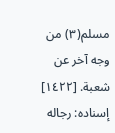مسلم(٣) من وجه آخر عن شعبة. [١٤٢٢] إسناده: رجاله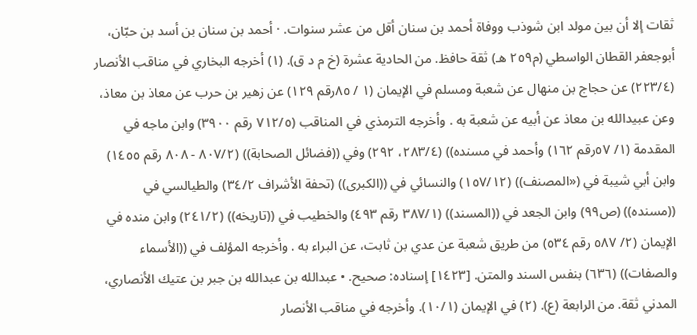ثقات إلا أن بين مولد ابن شوذب ووفاة أحمد بن سنان أقل من عشر سنوات. · أحمد بن سنان بن أسد بن حبّان، أبوجعفر القطان الواسطي (م٢٥٩ هـ) ثقة حافظ. من الحادية عشرة (خ م د ق). (١) أخرجه البخاري في مناقب الأنصار (٢٢٣/٤) عن حجاج بن منهال عن شعبة ومسلم في الإيمان (١ / ٨٥رقم ١٢٩) عن زهير بن حرب عن معاذ بن معاذ، وعن عبيدالله بن معاذ عن أبيه عن شعبة به . وأخرجه الترمذي في المناقب (٧١٢/٥ رقم ٣٩٠٠) وابن ماجه في المقدمة (١/ ٥٧رقم ١٦٢) وأحمد في مسنده)) (٢٨٣/٤، ٢٩٢) وفي ((فضائل الصحابة)) (٨٠٧/٢ - ٨٠٨ رقم ١٤٥٥) وابن أبي شيبة في («المصنف)) (١٥٧/١٢) والنسائي في ((الكبرى)) (تحفة الأشراف ٣٤/٢) والطيالسي في ((مسنده)) (ص٩٩) وابن الجعد في ((المسند)) (٣٨٧/١ رقم ٤٩٣) والخطيب في ((تاريخه)) (٢٤١/٢) وابن منده في الإيمان (٢/ ٥٨٧ رقم ٥٣٤) من طريق شعبة عن عدي بن ثابت، عن البراء به . وأخرجه المؤلف في ((الأسماء والصفات)) (٦٣٦) بنفس السند والمتن. [١٤٢٣] إسناده: صحيح. • عبدالله بن عبدالله بن جبر بن عتيك الأنصاري، المدني ثقة. من الرابعة (ع). (٢) في الإيمان (١٠/١). وأخرجه في مناقب الأنصار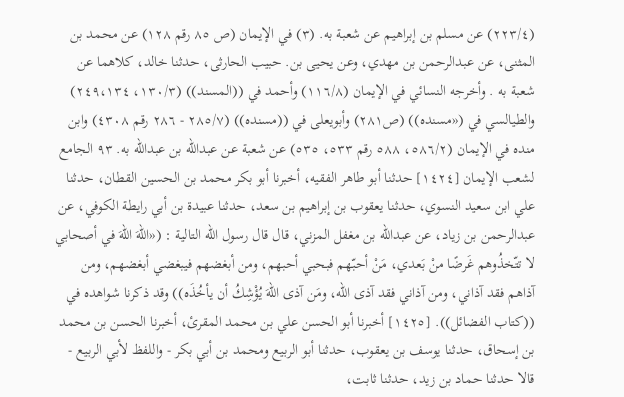(٢٢٣/٤) عن مسلم بن إبراهيم عن شعبة به. (٣) في الإيمان (ص ٨٥ رقم ١٢٨) عن محمد بن المثنى، عن عبدالرحمن بن مهدي، وعن یحیی بن. حبيب الحارثى، حدثنا خالد، كلاهما عن شعبة به . وأخرجه النسائي في الإيمان (١١٦/٨) وأحمد في ((المسند)) (١٣٠/٣، ٢٤٩،١٣٤) والطيالسي في («مسنده)) (ص٢٨١) وأبويعلى في ((مسنده)) (٢٨٥/٧ - ٢٨٦ رقم ٤٣٠٨) وابن منده في الإيمان (٥٨٦/٢، ٥٨٨ رقم ٥٣٣، ٥٣٥) عن شعبة عن عبدالله بن عبدالله به. ٩٣ الجامع لشعب الإيمان [١٤٢٤] حدثنا أبو طاهر الفقيه، أخبرنا أبو بكر محمد بن الحسين القطان، حدثنا علي ابن سعيد النسوي، حدثنا يعقوب بن إبراهيم بن سعد، حدثنا عبيدة بن أبي رايطة الكوفي، عن عبدالرحمن بن زياد، عن عبدالله بن مغفل المزني، قال قال رسول الله التالية : («اللهَ اللهَ في أصحابي لا تتّخذُوهم غَرضًا منْ بَعدي، مَنْ أحبّهم فبحبي أحبهم، ومن أبغضهم فيبغضي أبغضهم، ومن آذاهم فقد آذاني، ومن آذاني فقد آذى الله، ومَن آذى اللهَ يُؤْشِكُ أن يأخُذَه)) وقد ذكرنا شواهده في ((كتاب الفضائل)). [١٤٢٥] أخبرنا أبو الحسن علي بن محمد المقرئ، أخبرنا الحسن بن محمد بن إسحاق، حدثنا يوسف بن يعقوب، حدثنا أبو الربيع ومحمد بن أبي بكر - واللفظ لأبي الربيع - قالا حدثنا حماد بن زيد، حدثنا ثابت،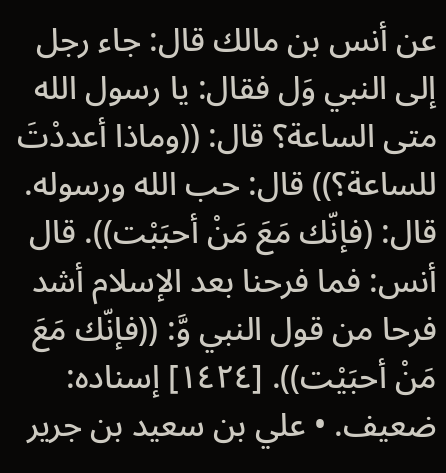عن أنس بن مالك قال: جاء رجل إلى النبي وَل فقال: يا رسول الله متى الساعة؟ قال: ((وماذا أعددْتَ للساعة؟)) قال: حب الله ورسوله. قال: (فإنّك مَعَ مَنْ أحبَبْت)). قال أنس: فما فرحنا بعد الإسلام أشد فرحا من قول النبي وَّ: ((فإنّك مَعَ مَنْ أحبَیْت)). [١٤٢٤] إسناده: ضعيف. • علي بن سعيد بن جرير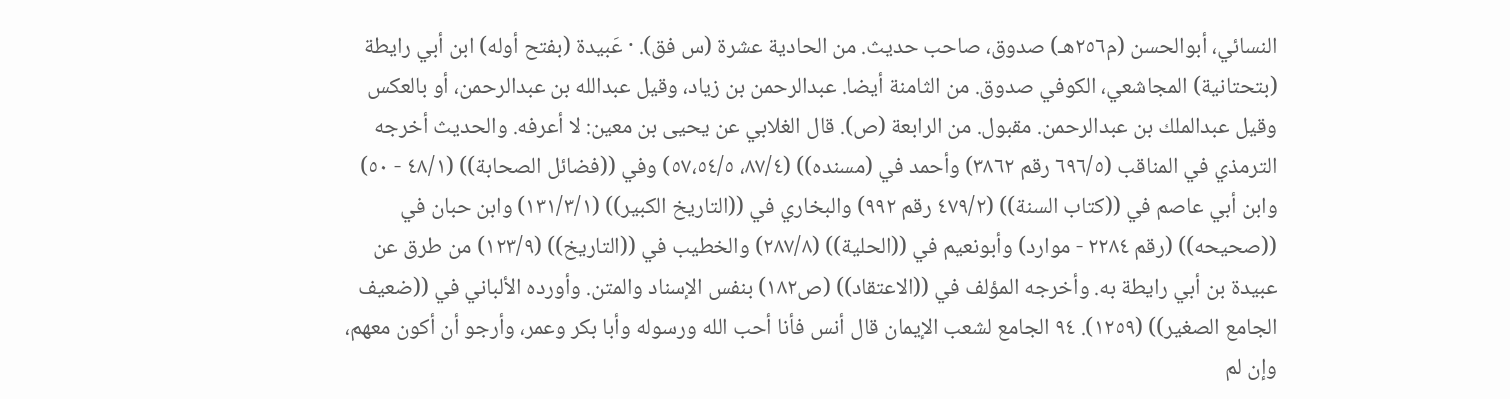النسائي، أبوالحسن (م٢٥٦هـ) صدوق، صاحب حديث. من الحادية عشرة (س فق). · عَبيدة (بفتح أوله) ابن أبي رايطة (بتحتانية) المجاشعي، الكوفي صدوق. من الثامنة أيضا. عبدالرحمن بن زياد، وقيل عبدالله بن عبدالرحمن، أو بالعكس وقيل عبدالملك بن عبدالرحمن. مقبول. من الرابعة (ص). قال الغلابي عن يحيى بن معين: لا أعرفه. والحديث أخرجه الترمذي في المناقب (٦٩٦/٥ رقم ٣٨٦٢) وأحمد في (مسنده)) (٨٧/٤، ٥٧،٥٤/٥) وفي ((فضائل الصحابة)) (٤٨/١ - ٥٠) وابن أبي عاصم في ((كتاب السنة)) (٤٧٩/٢ رقم ٩٩٢) والبخاري في ((التاريخ الكبير)) (١٣١/٣/١) وابن حبان في ((صحيحه)) (رقم ٢٢٨٤ - موارد) وأبونعيم في ((الحلية)) (٢٨٧/٨) والخطيب في ((التاريخ)) (١٢٣/٩) من طرق عن عبيدة بن أبي رايطة به. وأخرجه المؤلف في ((الاعتقاد)) (ص١٨٢) بنفس الإسناد والمتن. وأورده الألباني في ((ضعيف الجامع الصغير)) (١٢٥٩). ٩٤ الجامع لشعب الإيمان قال أنس فأنا أحب الله ورسوله وأبا بكر وعمر، وأرجو أن أكون معهم، وإن لم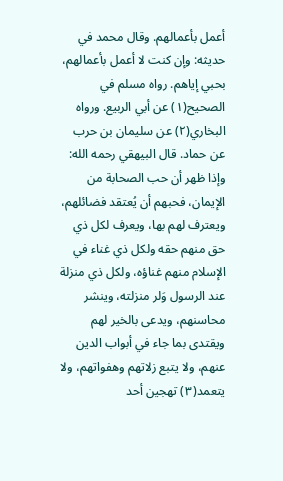أعمل بأعمالهم. وقال محمد في حديثه: وإن كنت لا أعمل بأعمالهم، بحبي إياهم. رواه مسلم في الصحيح(١) عن أبي الربيع. ورواه البخاري(٢) عن سليمان بن حرب عن حماد. قال البيهقي رحمه الله: وإذا ظهر أن حب الصحابة من الإيمان، فحبهم أن يُعتقد فضائلهم، ويعترف لهم بها، ويعرف لكل ذي حق منهم حقه ولكل ذي غناء في الإسلام منهم غناؤه، ولكل ذي منزلة عند الرسول وَلر منزلته، وينشر محاسنهم، ويدعى بالخير لهم ويقتدى بما جاء في أبواب الدين عنهم، ولا يتبع زلاتهم وهفواتهم، ولا يتعمد(٣) تهجين أحد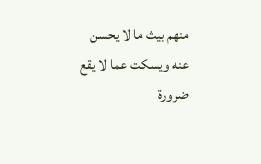منهم بيث ما لا يحسن عنه ويسكت عما لا يقع ضرورة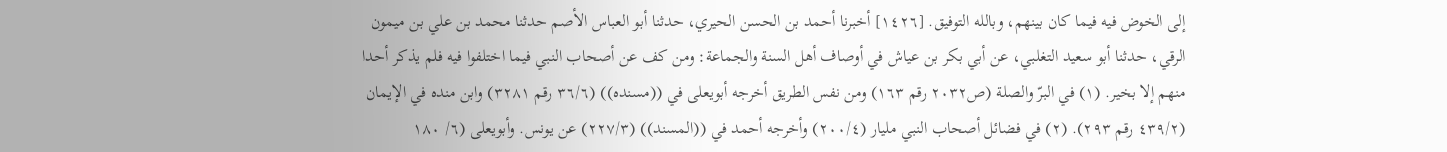إلى الخوض فيه فيما كان بينهم، وبالله التوفيق. [١٤٢٦] أخبرنا أحمد بن الحسن الحيري، حدثنا أبو العباس الأصم حدثنا محمد بن علي بن ميمون الرقي، حدثنا أبو سعيد التغلبي، عن أبي بكر بن عياش في أوصاف أهل السنة والجماعة: ومن كف عن أصحاب النبي فيما اختلفوا فيه فلم يذكر أحدا منهم إلا بخير. (١) في البرّ والصلة (ص٢٠٣٢ رقم ١٦٣) ومن نفس الطريق أخرجه أبويعلى في ((مسنده)) (٣٦/٦ رقم ٣٢٨١) وابن منده في الإيمان (٤٣٩/٢ رقم ٢٩٣). (٢) في فضائل أصحاب النبي مليار (٢٠٠/٤) وأخرجه أحمد في ((المسند)) (٢٢٧/٣) عن يونس. وأبويعلى (٦/ ١٨٠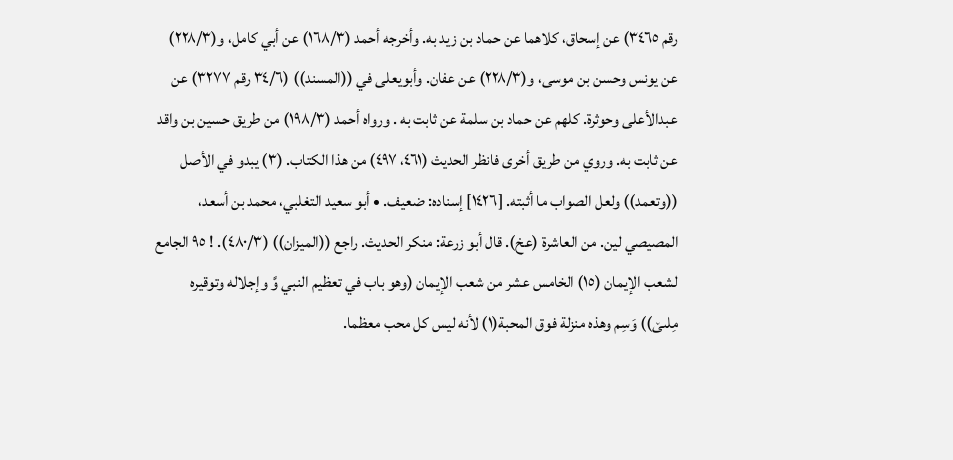رقم ٣٤٦٥) عن إسحاق، كلاهما عن حماد بن زيد به. وأخرجه أحمد (١٦٨/٣) عن أبي كامل، و(٢٢٨/٣) عن يونس وحسن بن موسى، و(٢٢٨/٣) عن عفان. وأبويعلى في ((المسند)) (٣٤/٦ رقم ٣٢٧٧) عن عبدالأعلى وحوثرة. کلهم عن حماد بن سلمة عن ثابت به . ورواه أحمد (١٩٨/٣) من طريق حسين بن واقد عن ثابت به. وروي من طريق أخرى فانظر الحديث (٤٦١، ٤٩٧) من هذا الكتاب. (٣) يبدو في الأصل ((وتعمد)) ولعل الصواب ما أثبته. [١٤٢٦] إسناده: ضعيف. • أبو سعيد التغلبي، محمد بن أسعد، المصيصي لين. من العاشرة (عخ). قال أبو زرعة: منكر الحديث. راجع ((الميزان)) (٤٨٠/٣). ! ٩٥ الجامع لشعب الإيمان (١٥) الخامس عشر من شعب الإيمان (وهو باب في تعظيم النبي وَّ وإجلاله وتوقيره مِلىێ)) وَسِم وهذه منزلة فوق المحبة(١) لأنه ليس كل محب معظما.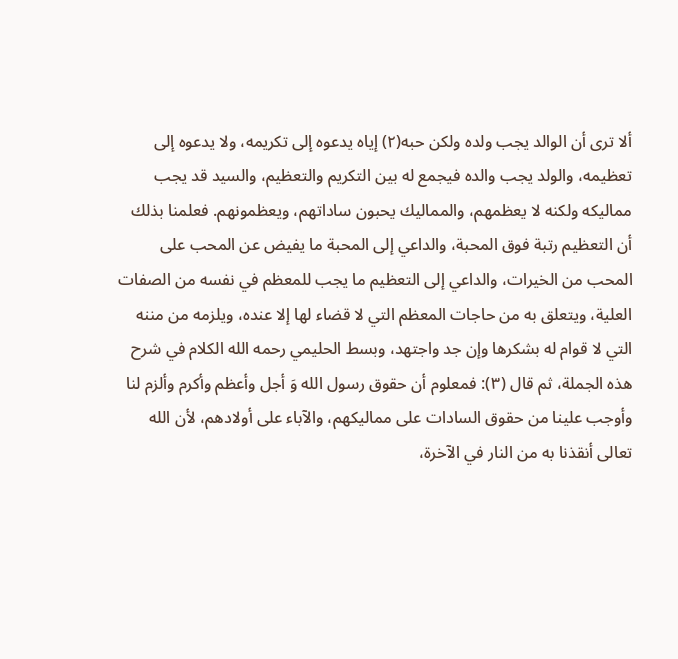ألا ترى أن الوالد يجب ولده ولكن حبه(٢) إياه يدعوه إلى تكريمه، ولا يدعوه إلى تعظيمه، والولد يجب والده فيجمع له بين التكريم والتعظيم، والسيد قد يجب مماليكه ولكنه لا يعظمهم، والمماليك يحبون ساداتهم، ويعظمونهم. فعلمنا بذلك أن التعظيم رتبة فوق المحبة، والداعي إلى المحبة ما يفيض عن المحب على المحب من الخيرات، والداعي إلى التعظيم ما يجب للمعظم في نفسه من الصفات العلية، ويتعلق به من حاجات المعظم التي لا قضاء لها إلا عنده، ويلزمه من مننه التي لا قوام له بشكرها وإن جد واجتهد، وبسط الحليمي رحمه الله الكلام في شرح هذه الجملة، ثم قال (٣): فمعلوم أن حقوق رسول الله وَ أجل وأعظم وأكرم وألزم لنا وأوجب علينا من حقوق السادات على مماليكهم، والآباء على أولادهم، لأن الله تعالى أنقذنا به من النار في الآخرة،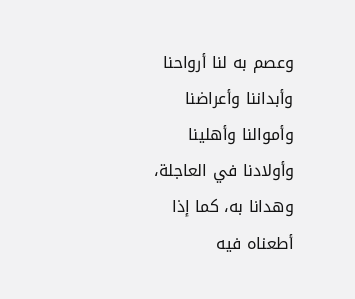وعصم به لنا أرواحنا وأبداننا وأعراضنا وأموالنا وأهلينا وأولادنا في العاجلة، وهدانا به، كما إذا أطعناه فيه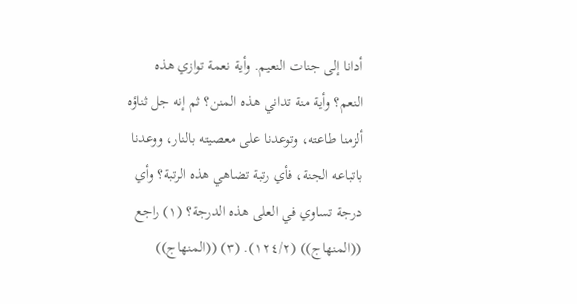أدانا إلى جنات النعيم. وأية نعمة توازي هذه النعم؟ وأية منة تداني هذه المنن؟ ثم إنه جل ثناؤه ألزمنا طاعته، وتوعدنا على معصيته بالنار، ووعدنا باتباعه الجنة، فأي رتبة تضاهي هذه الرتبة؟ وأي درجة تساوي في العلى هذه الدرجة؟ (١) راجع ((المنهاج)) (١٢٤/٢). (٣) ((المنهاج))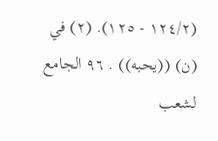(١٢٤/٢ - ١٢٥). (٢) في (ن) ((يحبه)) . ٩٦ الجامع لشعب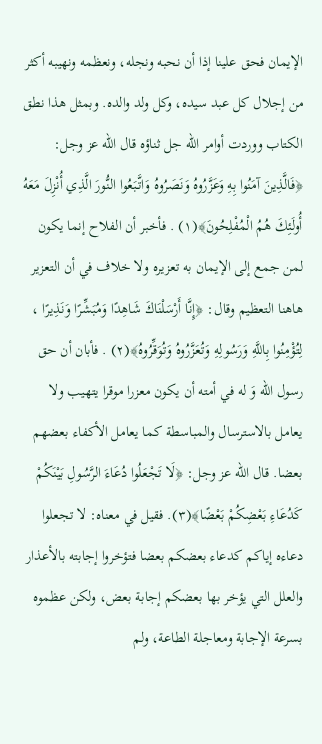الإيمان فحق علينا إذا أن نحبه ونجله، ونعظمه ونهيبه أكثر من إجلال كل عبد سيده، وكل ولد والده. وبمثل هذا نطق الكتاب ووردت أوامر الله جل ثناؤه قال الله عز وجل: ﴿فَالَّذِينَ آمَنُوا بِهِ وَعَزَّرُوهُ وَنَصَرُوهُ وَاتَّبَعُوا النُّورَ الَّذِي أُنْزِلَ مَعَهُ أُولَئِكَ هُمُ الْمُفْلِحُونَ﴾(١) . فأخبر أن الفلاح إنما يكون لمن جمع إلى الإيمان به تعزيره ولا خلاف في أن التعزير هاهنا التعظيم وقال: ﴿إِنَّا أَرْسَلْنَاكَ شَاهِدًا وَمُبَشِّرًا وَنَذِيرًا ، لِتُؤْمِنُوا بِاللَّهِ وَرَسُولِهِ وَتُعَزَّرُوهُ وَتُوَقِّرُوهُ﴾(٢) . فأبان أن حق رسول الله وَ له في أمته أن يكون معزرا موقرا يتهيب ولا يعامل بالاسترسال والمباسطة كما يعامل الأكفاء بعضهم بعضا. قال الله عز وجل: ﴿لَا تَجْعَلُوا دُعَاءَ الرَّسُولِ بَيْنَكُمْ كَدُعَاءِ بَعْضِكُمْ بَعْضًا﴾(٣). فقيل في معناه: لا تجعلوا دعاءه إياكم كدعاء بعضكم بعضا فتؤخروا إجابته بالأعذار والعلل التي يؤخر بها بعضكم إجابة بعض، ولكن عظموه بسرعة الإجابة ومعاجلة الطاعة، ولم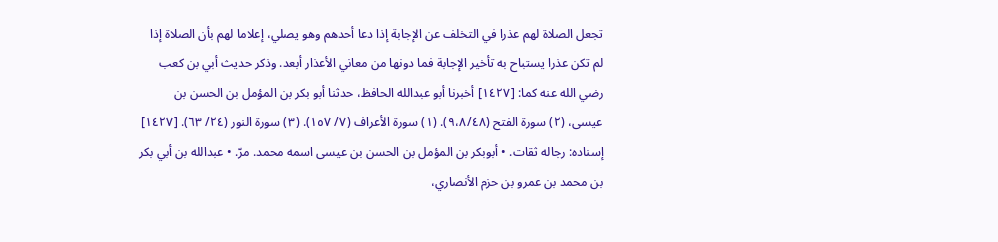تجعل الصلاة لهم عذرا في التخلف عن الإجابة إذا دعا أحدهم وهو يصلي، إعلاما لهم بأن الصلاة إذا لم تكن عذرا يستباح به تأخير الإجابة فما دونها من معاني الأعذار أبعد. وذکر حديث أبي بن كعب رضي الله عنه کما: [١٤٢٧] أخبرنا أبو عبدالله الحافظ، حدثنا أبو بكر بن المؤمل بن الحسن بن عيسى، (٢) سورة الفتح (٩،٨/٤٨). (١) سورة الأعراف (٧/ ١٥٧). (٣) سورة النور (٢٤/ ٦٣). [١٤٢٧] إسناده: رجاله ثقات. • أبوبكر بن المؤمل بن الحسن بن عيسى اسمه محمد. مرّ. • عبدالله بن أبي بكر بن محمد بن عمرو بن حزم الأنصاري،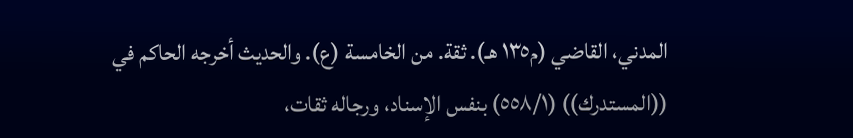المدني، القاضي (م١٣٥ هـ). ثقة. من الخامسة (ع). والحديث أخرجه الحاكم في ((المستدرك)) (٥٥٨/١) بنفس الإسناد، ورجاله ثقات،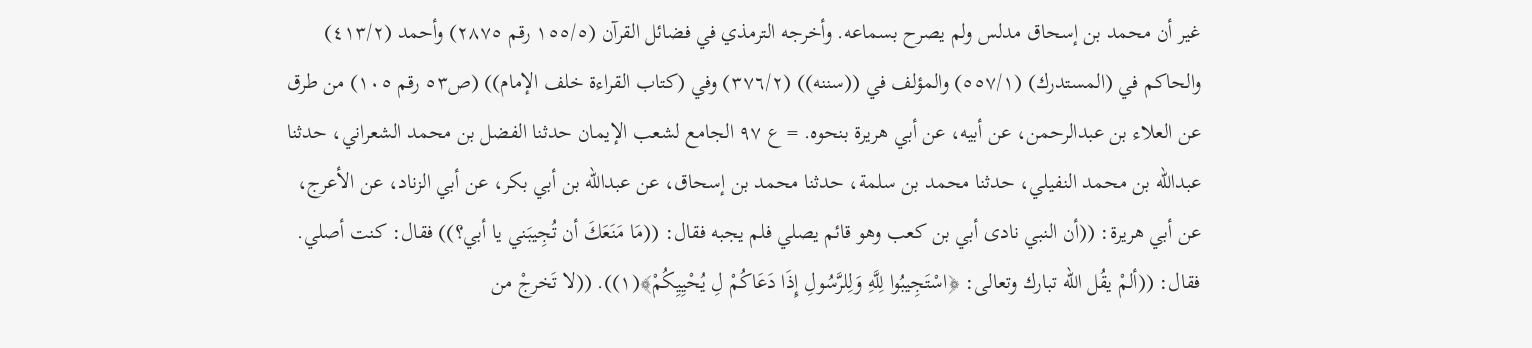غير أن محمد بن إسحاق مدلس ولم يصرح بسماعه. وأخرجه الترمذي في فضائل القرآن (١٥٥/٥ رقم ٢٨٧٥) وأحمد (٤١٣/٢) والحاكم في (المستدرك) (٥٥٧/١) والمؤلف في ((سننه)) (٣٧٦/٢) وفي (كتاب القراءة خلف الإمام)) (ص٥٣ رقم ١٠٥) من طرق عن العلاء بن عبدالرحمن، عن أبيه، عن أبي هريرة بنحوه. = ع ٩٧ الجامع لشعب الإيمان حدثنا الفضل بن محمد الشعراني، حدثنا عبدالله بن محمد النفيلي، حدثنا محمد بن سلمة، حدثنا محمد بن إسحاق، عن عبدالله بن أبي بكر، عن أبي الزناد، عن الأعرج، عن أبي هريرة: ((أن النبي نادى أبي بن كعب وهو قائم يصلي فلم يجبه فقال: ((مَا مَنَعَكَ أن تُجِيبَني يا أبي؟)) فقال: كنت أصلي. فقال: ((ألمْ يقُل الله تبارك وتعالى: ﴿اسْتَجِيبُوا لِلَّهِ وَلِلرَّسُولِ إِذَا دَعَاكُمْ لِ يُحْيِيِكُمْ﴾(١)). ((لا تَخرجْ من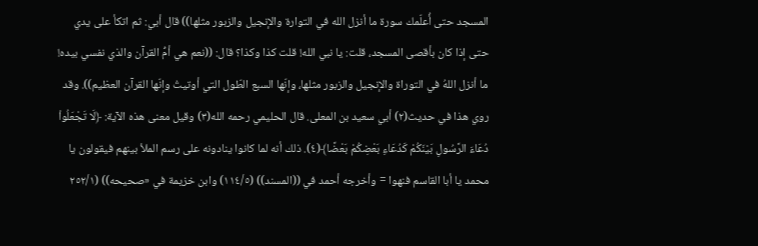المسجد حتى أُعلّمك سورة ما أنزل الله في التوارة والإنجيل والزبور مثلها)) قال أبي: ثم اتكأ على يدي حتى إذا كان بأقصى المسجد، قلت: يا نبي الله! قلت كذا وكذا؟ قال: ((نعم هي أمُّ القرآن والذي نفسي بيده! ما أنزل اللهُ في التوراة والإنجيل والزبور مثلها، وإنّها السبع الطّول التي أوتيتُ وإنّها القرآن العظيم)). وقد روي هذا في حديث(٢) أبي سعيد بن المعلى. قال الحليمي رحمه الله(٣) وقيل معنى هذه الآية: ﴿لَا تَجْعَلُواْ دُعَاءَ الرَّسُولِ بَيْنَكُمْ كَدُعَاءِ بَعْضِكُمْ بَعْضًا﴾(٤). ذلك أنه لما كانوا ينادونه على رسم الملأ بينهم فيقولون يا محمد يا أبا القاسم فنهوا = وأخرجه أحمد في ((المسند)) (١١٤/٥) وابن خزيمة في «صحيحه)) (٢٥٢/١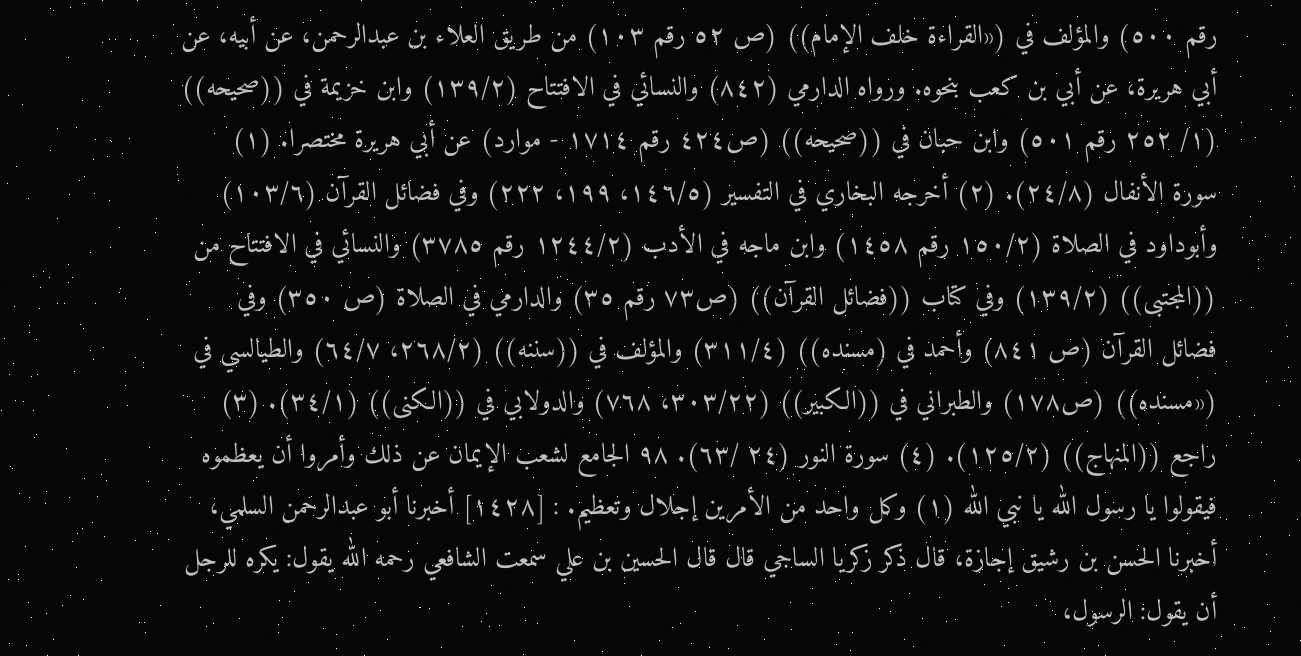رقم ٥٠٠) والمؤلف في («القراءة خلف الإمام)) (ص ٥٢ رقم ١٠٣) من طريق العلاء بن عبدالرحمن، عن أبيه، عن أبي هريرة، عن أبي بن كعب بنحوه. ورواه الدارمي (٨٤٢) والنسائي في الافتتاح (١٣٩/٢) وابن خزيمة في ((صحیحە)) (١/ ٢٥٢ رقم ٥٠١) وابن حبان في ((صحيحه)) (ص٤٢٤ رقم ١٧١٤ - موارد) عن أبي هريرة مختصرا. (١) سورة الأنفال (٢٤/٨). (٢) أخرجه البخاري في التفسير (١٤٦/٥، ١٩٩، ٢٢٢) وفي فضائل القرآن (١٠٣/٦) وأبوداود في الصلاة (١٥٠/٢ رقم ١٤٥٨) وابن ماجه في الأدب (١٢٤٤/٢ رقم ٣٧٨٥) والنسائي في الافتتاح من ((المجتبى)) (١٣٩/٢) وفي كتاب ((فضائل القرآن)) (ص٧٣ رقم ٣٥) والدارمي في الصلاة (ص ٣٥٠) وفي فضائل القرآن (ص ٨٤١) وأحمد في (مسنده)) (٣١١/٤) والمؤلف في ((سننه)) (٢٦٨/٢، ٦٤/٧) والطيالسي في («مسنده)) (ص١٧٨) والطبراني في ((الكبير)) (٣٠٣/٢٢، ٧٦٨) والدولابي في ((الكنى)) (٣٤/١). (٣) راجع ((المنهاج)) (١٢٥/٢). (٤) سورة النور (٢٤ /٦٣). ٩٨ الجامع لشعب الإيمان عن ذلك وأمروا أن يعظموه فيقولوا يا رسول الله يا نبي الله (١) وكل واحد من الأمرین إجلال وتعظيم. : [١٤٢٨] أخبرنا أبو عبدالرحمن السلمي، أخبرنا الحسن بن رشيق إجازة، قال ذكر زكريا الساجي قال قال الحسين بن علي سمعت الشافعي رحمه الله يقول: يكره للرجل أن يقول: الرسول،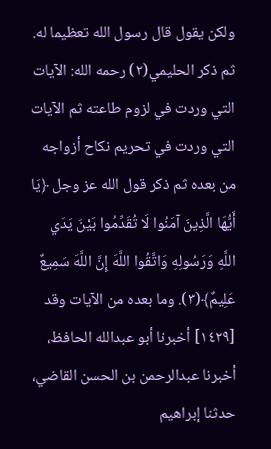ولكن يقول قال رسول الله تعظيما له. ثم ذكر الحليمي(٢) رحمه الله: الآيات التي وردت في لزوم طاعته ثم الآيات التي وردت في تحريم نكاح أزواجه من بعده ثم ذكر قول الله عز وجل ﴿يَا أَيُّهَا الَّذِينَ آمَنُوا لَا تُقَدِّمُوا بَيْنَ يَدَي اللَّهِ وَرَسُولِهِ وَاتَّقُوا اللَّهَ إِنَّ اللَّهَ سَمِيعٌ عَلِيمٌ﴾(٣). وما بعده من الآيات وقد [١٤٢٩] أخبرنا أبو عبدالله الحافظ، أخبرنا عبدالرحمن بن الحسن القاضي، حدثنا إبراهیم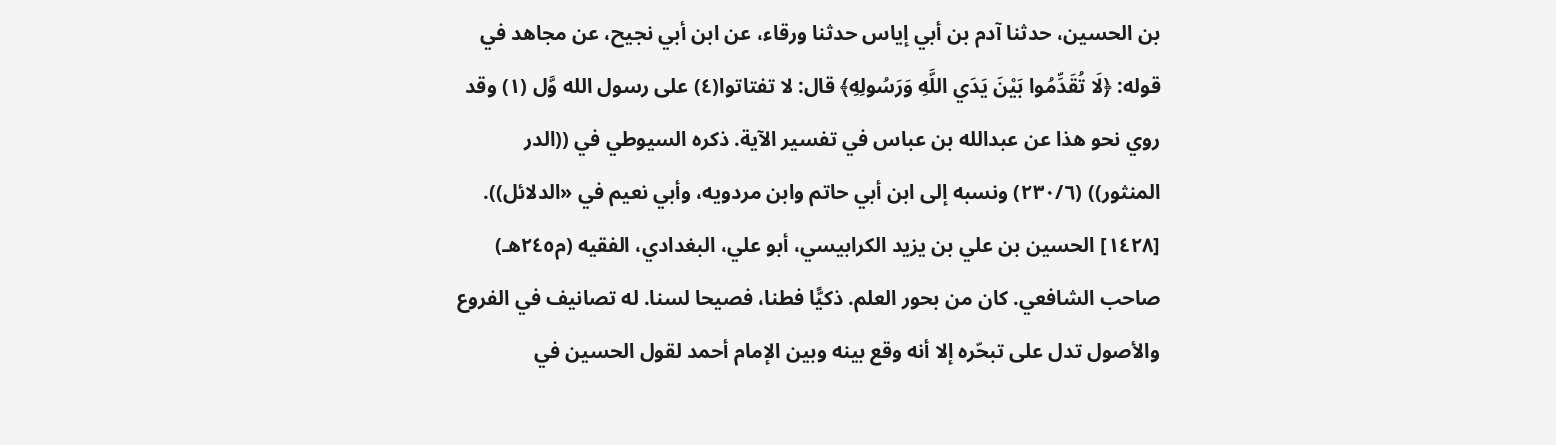بن الحسین، حدثنا آدم بن أبي إیاس حدثنا ورقاء، عن ابن أبي نجیح، عن مجاهد في قوله: ﴿لَا تُقَدِّمُوا بَيْنَ يَدَي اللَّهِ وَرَسُولِهِ﴾ قال: لا تفتاتوا(٤) على رسول الله وَّل (١) وقد روي نحو هذا عن عبدالله بن عباس في تفسير الآية. ذكره السيوطي في ((الدر المنثور)) (٢٣٠/٦) ونسبه إلى ابن أبي حاتم وابن مردويه، وأبي نعيم في «الدلائل)). [١٤٢٨] الحسين بن علي بن يزيد الكرابيسي، أبو علي، البغدادي، الفقيه (م٢٤٥هـ) صاحب الشافعي. كان من بحور العلم. ذكيًّا فطنا، فصيحا لسنا. له تصانيف في الفروع والأصول تدل على تبحّره إلا أنه وقع بينه وبين الإمام أحمد لقول الحسين في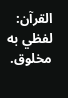القرآن: لفظي به مخلوق.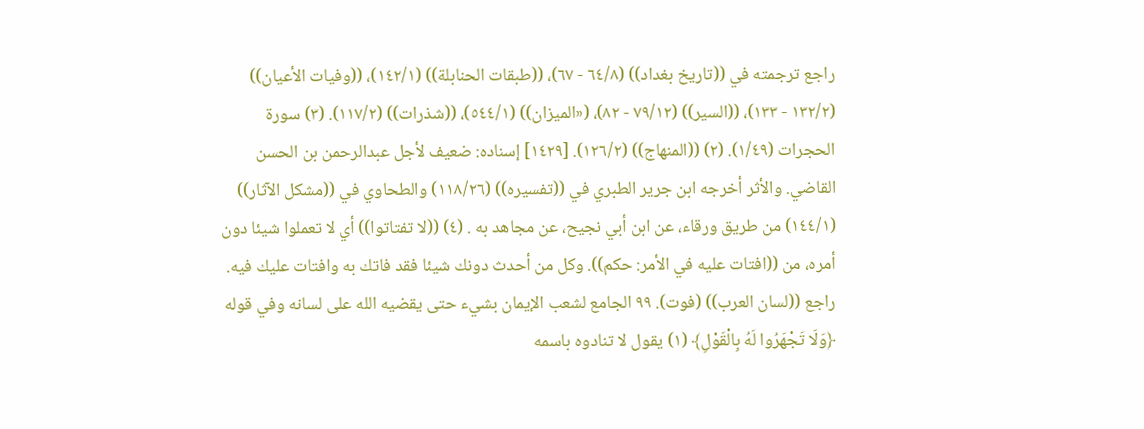راجع ترجمته في ((تاريخ بغداد)) (٦٤/٨ - ٦٧)، ((طبقات الحنابلة)) (١٤٢/١)، ((وفيات الأعيان)) (١٣٢/٢ - ١٣٣)، ((السير)) (٧٩/١٢ - ٨٢)، («الميزان)) (٥٤٤/١)، ((شذرات)) (١١٧/٢). (٣) سورة الحجرات (١/٤٩). (٢) ((المنهاج)) (١٢٦/٢). [١٤٢٩] إسناده: ضعيف لأجل عبدالرحمن بن الحسن القاضي. والأثر أخرجه ابن جرير الطبري في ((تفسيره)) (١١٨/٢٦) والطحاوي في ((مشكل الآثار)) (١٤٤/١) من طریق ورقاء، عن ابن أبي نجیح، عن مجاهد به . (٤) ((لا تفتاتوا)) أي لا تعملوا شيئا دون أمره، من ((افتات عليه في الأمر: حكم)). وكل من أحدث دونك شيئا فقد فاتك به وافتات عليك فيه. راجع ((لسان العرب)) (فوت). ٩٩ الجامع لشعب الإيمان بشيء حتى يقضيه الله على لسانه وفي قوله ﴿وَلَا تَجْهَرُوا لَهُ بِالْقَوْلِ﴾ (١) يقول لا تنادوه باسمه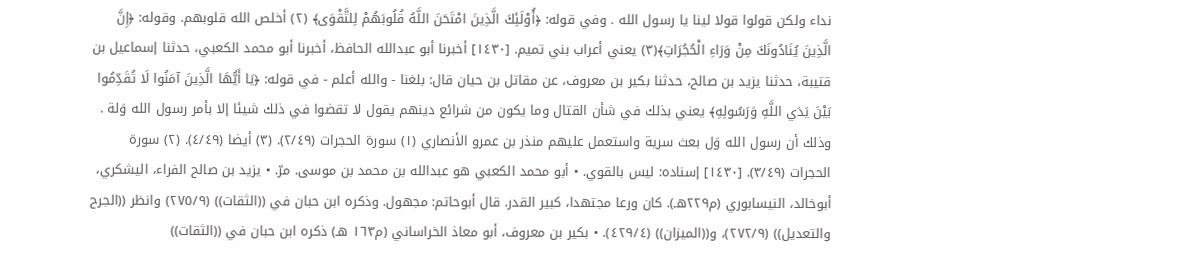نداء ولکن قولوا قولا لینا یا رسول الله . وفي قوله: ﴿أُوْلَئِكَ الَّذِينَ امْتَحَنَ اللَّهُ قُلُوبَهُمْ لِلتَّقْوَى﴾ (٢) أخلص الله قلوبهم. وقوله: ﴿إِنَّ الَّذِينَ يُنَادُونَكَ مِنْ وَرَاءِ الْحُجُرَاتِ﴾(٣) يعني أعراب بني تميم. [١٤٣٠] أخبرنا أبو عبدالله الحافظ، أخبرنا أبو محمد الكعبي، حدثنا إسماعيل بن قتيبة، حدثنا يزيد بن صالح، حدثنا بكير بن معروف، عن مقاتل بن حيان قال: بلغنا - والله أعلم - في قوله: ﴿يَا أَيُّهَا الَّذِينَ آمَنُوا لَا تُقَدِّمُوا بَيْنَ يَدَي اللَّهِ وَرَسُولِهِ﴾ يعني بذلك في شأن القتال وما یکون من شرائع دینھم یقول لا تقضوا في ذلك شيئا إلا بأمر رسول الله وَلة . وذلك أن رسول الله وَل بعث سرية واستعمل عليهم منذر بن عمرو الأنصاري (١) سورة الحجرات (٢/٤٩). (٣) أيضا (٤/٤٩). (٢) سورة الحجرات (٣/٤٩). [١٤٣٠] إسناده: ليس بالقوي. • أبو محمد الكعبي هو عبدالله بن محمد بن موسى. مرّ. • يزيد بن صالح الفراء، اليشكري، أبوخالد، النيسابوري (م٢٢٩هـ). كان ورعا مجتهدا، كبير القدر. قال أبوحاتم: مجهول. وذكره ابن حبان في ((الثقات)) (٢٧٥/٩) وانظر ((الجرح والتعديل)) (٢٧٢/٩)، و((الميزان)) (٤٢٩/٤). • بكير بن معروف، أبو معاذ الخراساني (م١٦٣ هـ) ذكره ابن حبان في ((الثقات))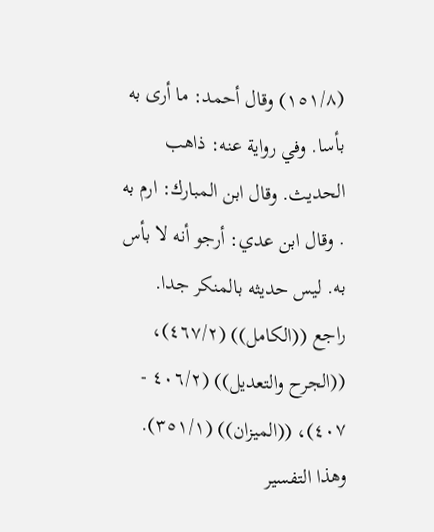(١٥١/٨) وقال أحمد: ما أرى به بأسا. وفي رواية عنه: ذاهب الحديث. وقال ابن المبارك: ارم به . وقال ابن عدي: أرجو أنه لا بأس به. ليس حديثه بالمنكر جدا. راجع ((الكامل)) (٤٦٧/٢)، ((الجرح والتعديل)) (٤٠٦/٢ - ٤٠٧)، ((الميزان)) (٣٥١/١). وهذا التفسير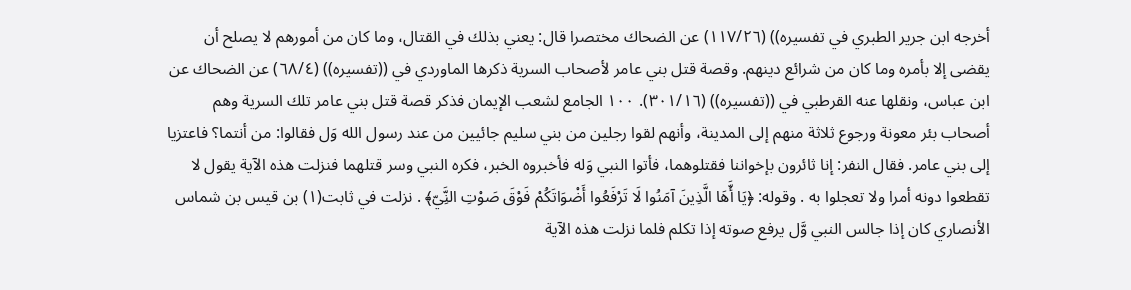أخرجه ابن جرير الطبري في تفسيره)) (١١٧/٢٦) عن الضحاك مختصرا قال: يعني بذلك في القتال، وما كان من أمورهم لا يصلح أن يقضى إلا بأمره وما كان من شرائع دينهم. وقصة قتل بني عامر لأصحاب السرية ذكرها الماوردي في ((تفسيره)) (٦٨/٤) عن الضحاك عن ابن عباس، ونقلها عنه القرطبي في ((تفسيره)) (٣٠١/١٦). ١٠٠ الجامع لشعب الإيمان فذكر قصة قتل بني عامر تلك السرية وهم أصحاب بئر معونة ورجوع ثلاثة منهم إلى المدينة، وأنهم لقوا رجلين من بني سليم جائيين من عند رسول الله وَل فقالوا: من أنتما؟ فاعتزيا إلى بني عامر. فقال النفر: إنا ثائرون بإخواننا فقتلوهما، فأتوا النبي وَله فأخبروه الخبر، فكره النبي وسر قتلهما فنزلت هذه الآية يقول لا تقطعوا دونه أمرا ولا تعجلوا به . وقوله: ﴿يَا أَّهَا الَّذِينَ آمَنُوا لَا تَرْفَعُوا أَضْوَاتَكُمْ فَوْقَ صَوْتِ النَِّيّ﴾ . نزلت في ثابت(١) بن قيس بن شماس الأنصاري كان إذا جالس النبي وَّل يرفع صوته إذا تكلم فلما نزلت هذه الآية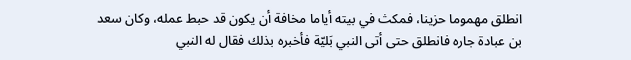انطلق مهموما حزينا، فمكث في بيته أياما مخافة أن يكون قد حبط عمله، وكان سعد بن عبادة جاره فانطلق حتى أتى النبي بَليّة فأخبره بذلك فقال له النبي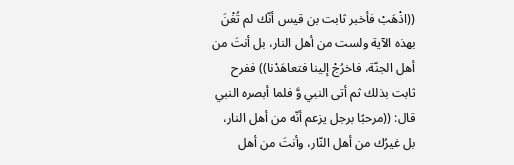((اذْهَبْ فأخبر ثابت بن قيس أنّك لم تُغْنَ بهذه الآية ولست من أهل النار، بل أنتَ من أهل الجنّة، فاخرُجْ إلينا فتعاهَدْنا)) ففرح ثابت بذلك ثم أتى النبي وَّ فلما أبصره النبي قال: ((مرحبًا برجل يزعم أنّه من أهل النار، بل غيرُك من أهل النّار، وأنتَ من أهل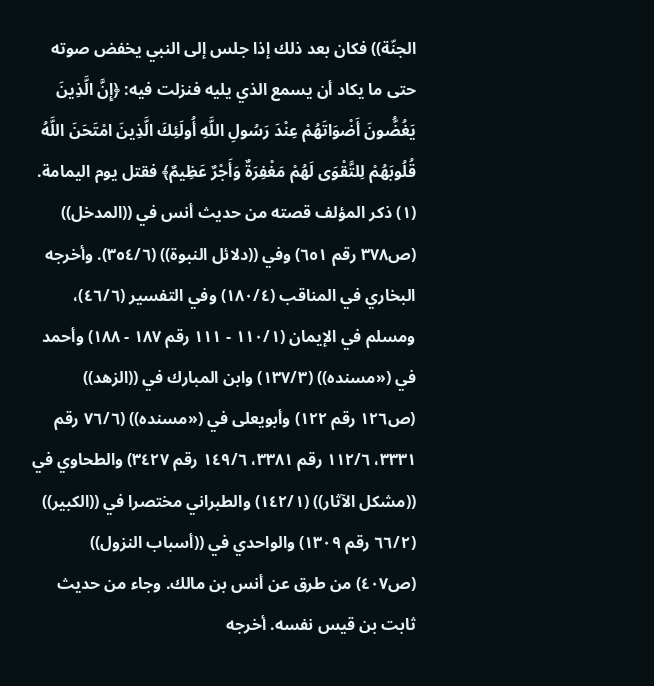الجنّة)) فكان بعد ذلك إذا جلس إلى النبي يخفض صوته حتى ما يكاد أن يسمع الذي يليه فنزلت فيه: ﴿إِنَّ الَّذِينَ يَغُضُّونَ أَضْوَاتَهُمْ عِنْدَ رَسُولِ اللَّهِ أُولَئِكَ الَّذِينَ امْتَحَنَ اللَّهُ قُلُوبَهُمْ لِلتَّقْوَى لَهُمْ مَغْفِرَةٌ وَأَجْرٌ عَظِيمٌ﴾ فقتل يوم اليمامة. (١) ذكر المؤلف قصته من حديث أنس في ((المدخل)) (ص٣٧٨ رقم ٦٥١) وفي ((دلائل النبوة)) (٣٥٤/٦). وأخرجه البخاري في المناقب (١٨٠/٤) وفي التفسير (٤٦/٦)، ومسلم في الإيمان (١١٠/١ - ١١١ رقم ١٨٧ - ١٨٨) وأحمد في («مسنده)) (١٣٧/٣) وابن المبارك في ((الزهد)) (ص١٢٦ رقم ١٢٢) وأبويعلى في («مسنده)) (٧٦/٦ رقم ٣٣٣١، ١١٢/٦ رقم ٣٣٨١، ١٤٩/٦ رقم ٣٤٢٧) والطحاوي في ((مشكل الآثار)) (١٤٢/١) والطبراني مختصرا في ((الكبير)) (٦٦/٢ رقم ١٣٠٩) والواحدي في ((أسباب النزول)) (ص٤٠٧) من طرق عن أنس بن مالك. وجاء من حديث ثابت بن قيس نفسه. أخرجه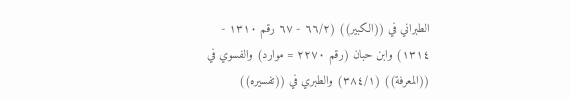الطبراني في ((الكبير)) (٦٦/٢ - ٦٧ رقم ١٣١٠ - ١٣١٤) وابن حبان (رقم ٢٢٧٠ = موارد) والفسوي في ((المعرفة)) (٣٨٤/١) والطبري في ((تفسيره))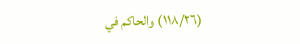(١١٨/٢٦) والحاكم في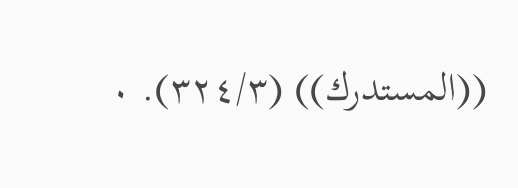((المستدرك)) (٣٢٤/٣). ٠